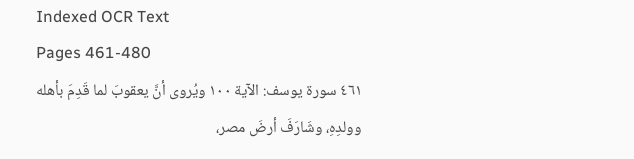Indexed OCR Text
Pages 461-480
٤٦١ سورة يوسف: الآية ١٠٠ ويُروى أنَّ يعقوبَ لما قَدِمَ بأهله وولدِهِ، وشَارَفَ أرضَ مصر،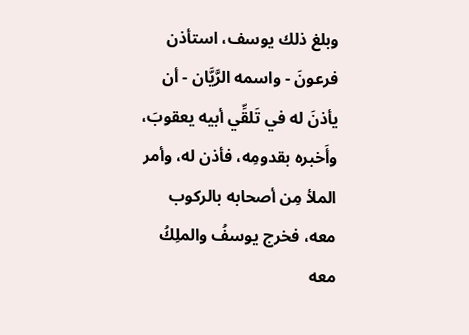وبلغ ذلك يوسف، استأذن فرعونَ - واسمه الرَّيَّان - أن يأذنَ له في تَلقِّي أبيه يعقوبَ، وأَخبره بقدومِه، فأذن له، وأمر الملأ مِن أصحابه بالركوب معه، فخرج يوسفُ والملِكُ معه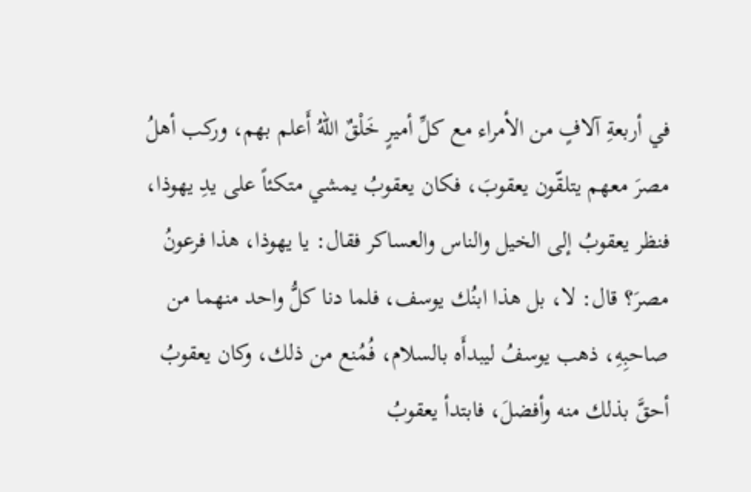في أربعةِ آلافٍ من الأمراء مع كلِّ أميرٍ خَلْقٌ اللهُ أَعلم بهم، وركب أهلُ مصرَ معهم يتلقّون يعقوبَ، فكان يعقوبُ يمشي متكئاً على يدِ يهوذا، فنظر يعقوبُ إلى الخيل والناس والعساكر فقال: يا يهوذا، هذا فرعونُ مصرَ؟ قال: لا، بل هذا ابنُك يوسف، فلما دنا كلُّ واحد منهما من صاحبِهِ، ذهب يوسفُ ليبدأَه بالسلام، فُمُنع من ذلك، وكان يعقوبُ أحقَّ بذلك منه وأفضلَ، فابتدأ يعقوبُ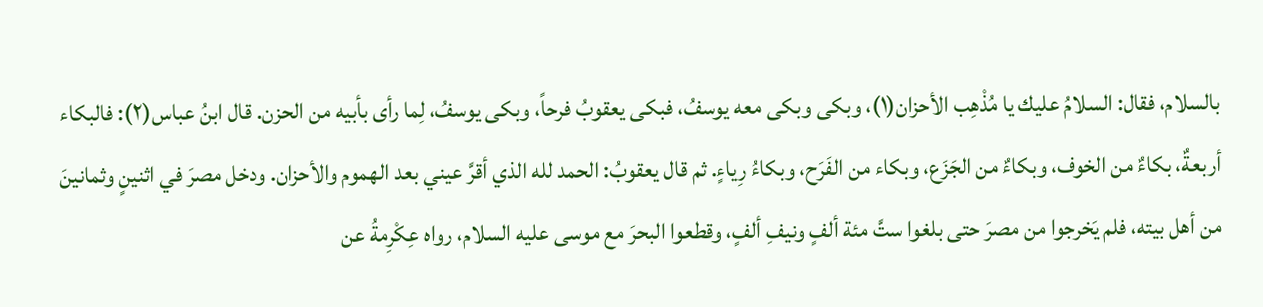بالسلام، فقال: السلامُ عليك يا مُذْهِب الأحزان(١)، وبكى وبكى معه يوسفُ، فبكى يعقوبُ فرحاً، وبكى يوسفُ، لِما رأى بأبيه من الحزن. قال ابنُ عباس(٢): فالبكاء أربعةٌ، بكاءٌ من الخوف، وبكاءٌ من الجَزَع، وبكاء من الفَرَح، وبكاءُ رِياءٍ. ثم قال يعقوبُ: الحمد لله الذي أقرَّ عيني بعد الهموم والأحزان. ودخل مصرَ في اثنينٍ وثمانينَ من أهل بيته، فلم يَخرجوا من مصرَ حتى بلغوا ستَّ مئة ألفٍ ونيفِ ألفٍ، وقطعوا البحرَ مع موسى عليه السلام، رواه عِكْرِمةُ عن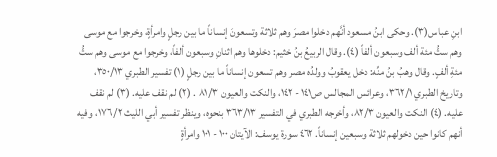ابنِ عباس(٣). وحكى ابنُ مسعود أنَّهم دخلوا مصرَ وهم ثلاثة وتسعونَ إنساناً ما بين رجلٍ وامرأةٍ، وخرجوا مع موسى وهم ستُّ مئة ألف وسبعون ألفاً (٤). وقال الربيعُ بنُ خثيم: دخلوها وهم اثنانِ وسبعون ألفاً، وخرجوا مع موسى وهم ستُّ مئةِ ألفٍ. وقال وهبُ بنُ منِّه: دخل يعقوبُ وولدُه مصر وهم تسعون إنساناً ما بين رجلٍ (١) تفسير الطبري ٣٥٠/١٣، وتاريخ الطبري ٣٦٢/١، وعرائس المجالس ص١٤١ - ١٤٢، والنكت والعيون ٨١/٣ . (٢) لم نقف عليه. (٣) لم نقف عليه. (٤) النكت والعيون ٨٢/٣، وأخرجه الطبري في التفسير ٣٦٣/١٣ بنحوه، وينظر تفسير أبي الليث ١٧٦/٢، وفيه أنهم كانوا حين دخولهم ثلاثة وسبعين إنساناً. ٤٦٢ سورة يوسف: الآيتان ١٠٠ - ١٠١ وامرأةٍ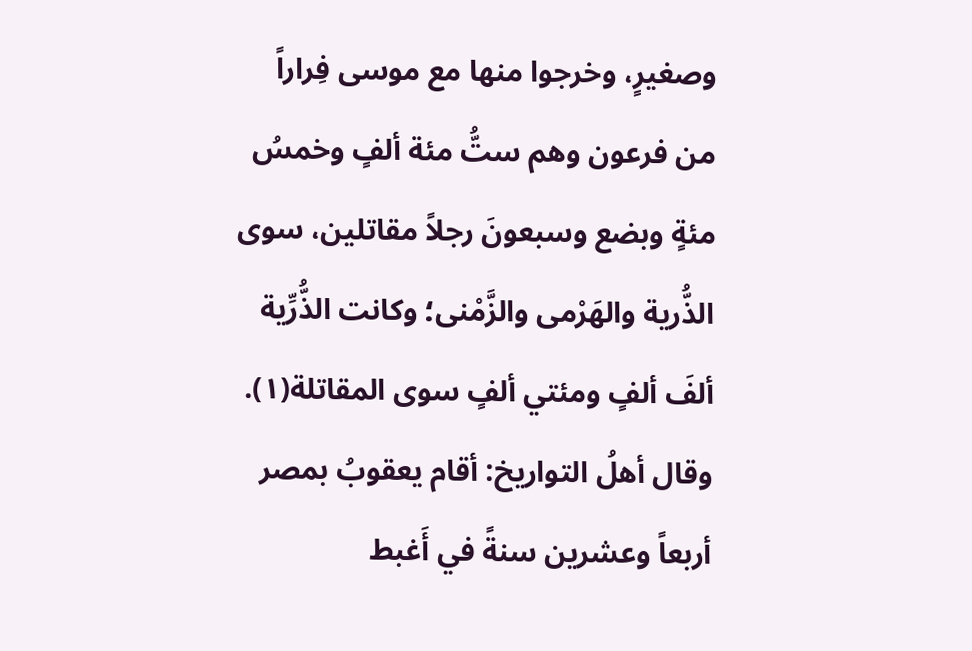وصغيرٍ، وخرجوا منها مع موسى فِراراً من فرعون وهم ستُّ مئة ألفٍ وخمسُ مئةٍ وبضع وسبعونَ رجلاً مقاتلين، سوى الذُّرية والهَرْمى والزَّمْنى؛ وكانت الذُّرِّية ألفَ ألفٍ ومئتي ألفٍ سوى المقاتلة(١). وقال أهلُ التواريخ: أقام يعقوبُ بمصر أربعاً وعشرين سنةً في أَغبط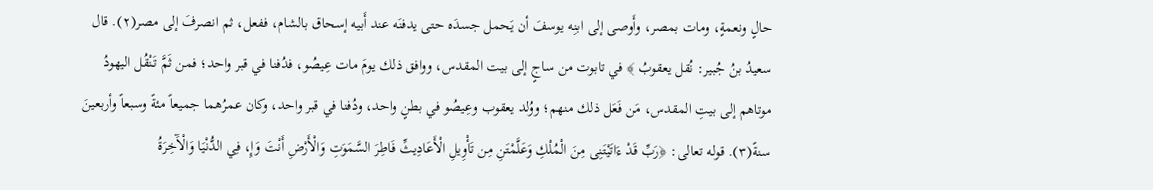حالٍ ونعمةٍ، ومات بمصر، وأَوصى إلى ابنِه يوسفَ أن يَحمل جسدَه حتى يدفنَه عند أَبيه إسحاق بالشام، ففعل، ثم انصرفَ إلى مصر(٢). قال سعيدُ بنُ جُبير: نُقل يعقوبُ ﴾ في تابوت من ساجٍ إلى بيت المقدس، ووافق ذلك يومَ مات عِيصُو، فدُفنا في قبر واحد؛ فمن ثَمَّ تَنْقُل اليهودُ موتاهم إلى بيتِ المقدس، مَن فَعَل ذلك منهم؛ ووُلد يعقوب وعِيصُو في بطنٍ واحد، ودُفنا في قبر واحد، وكان عمرُهما جميعاً مئةً وسبعاً وأربعينَ سنةً(٣). قوله تعالى: ﴿رَبِّ قَدْ ءَاتَيْتَنِى مِنَ الْمُلْكِ وَعَلَّمْتَنِ مِن تَأْوِيلِ الْأَعَادِيثِّ فَاطِرَ السَّمَوَتِ وَالْأَرْضِ أَنْتَ وَإِ، فِي الدُّنْيَا وَالْآَخِرَةُ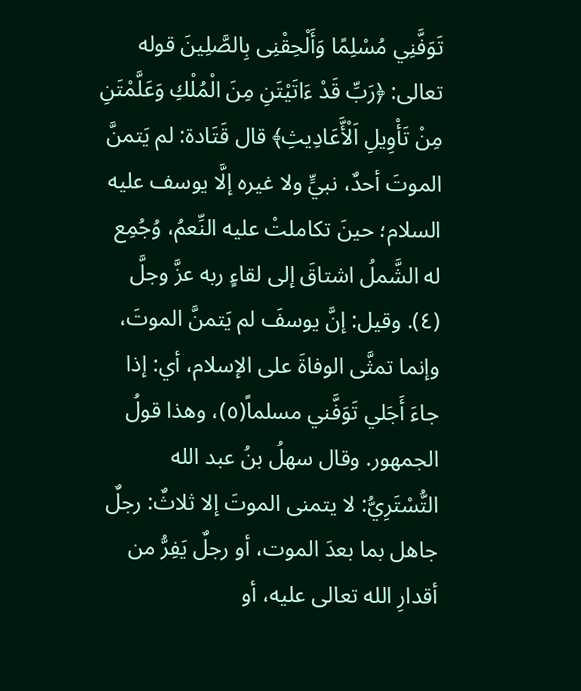تَوَفَّنِي مُسْلِمًا وَأَلْحِقْنِى بِالصَّلِينَ قوله تعالى: ﴿رَبِّ قَدْ ءَاتَيْتَنِ مِنَ الْمُلْكِ وَعَلَّمْتَنِ مِنْ تَأْوِيلِ اَلْأَّعَادِيثِ﴾ قال قَتَادة: لم يَتمنَّ الموتَ أحدٌ، نبيٍّ ولا غيره إلَّا يوسف عليه السلام؛ حينَ تكاملتْ عليه النِّعمُ، وُجُمِع له الشَّملُ اشتاقَ إلى لقاءٍ ربه عزَّ وجلَّ (٤). وقيل: إنَّ يوسفَ لم يَتمنَّ الموتَ، وإنما تمثَّى الوفاةَ على الإسلام، أي: إذا جاءَ أَجَلي تَوَفَّني مسلماً(٥)، وهذا قولُ الجمهور. وقال سهلُ بنُ عبد الله التُّسْتَرِيُّ: لا يتمنى الموتَ إلا ثلاثٌ: رجلٌ جاهل بما بعدَ الموت، أو رجلٌ يَفِرُّ من أقدارِ الله تعالى عليه، أو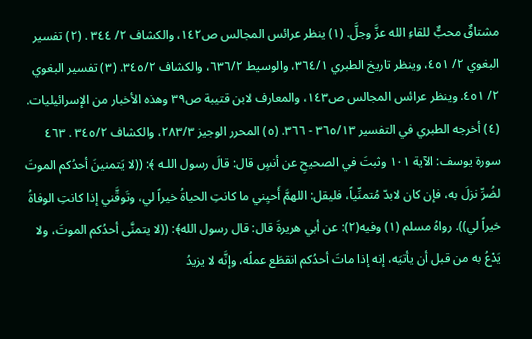مشتاقٌ محبٌّ للقاءِ الله عزَّ وجلَّ. (١) ينظر عرائس المجالس ص١٤٢، والكشاف ٢/ ٣٤٤ . (٢) تفسير البغوي ٢/ ٤٥١، وينظر تاريخ الطبري ٣٦٤/١، والوسيط ٦٣٦/٢، والكشاف ٣٤٥/٢. (٣) تفسير البغوي ٢/ ٤٥١. وينظر عرائس المجالس ص١٤٣، والمعارف لابن قتيبة ص٣٩ وهذه الأخبار من الإسرائيليات. (٤) أخرجه الطبري في التفسير ٣٦٥/١٣ - ٣٦٦. (٥) المحرر الوجيز ٢٨٣/٣، والكشاف ٣٤٥/٢ . ٤٦٣ سورة يوسف: الآية ١٠١ وثبتَ في الصحيحِ عن أنسٍ قال: قالَ رسول اللـه ﴾: ((لا يَتمنينَ أحدُكم الموتَ لضُرِّ نزلَ به، فإن كان لابدّ مُتمنِّياً، فليقل: اللهمَّ أَحيِني ما كانتِ الحياةُ خيراً لي، وتَوقَّني إذا كانتِ الوفاةُ خيراً لي)). رواهُ مسلم (١) وفيه(٢): عن أبي هريرةَ قال: قال رسول الله﴾: ((لا يتمنَّى أحدُكم الموتَ، ولا يَدْعُ به من قبل أن يأتيَه، إنه إذا ماتَ أحدُكم انقطَع عملُه، وإنَّه لا يزيدُ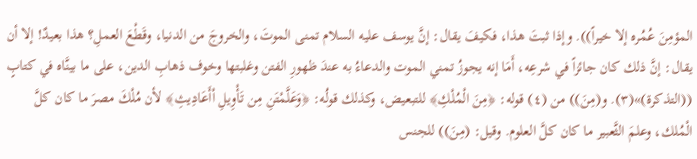المؤمِنَ عُمُره إلا خيراً)). وإذا ثبتَ هذا، فكيفَ يقال: إنَّ يوسف عليه السلام تمنى الموتَ، والخروجَ من الدنيا، وقَطْعَ العملِ؟ هذا بعيدٌ! إلا أن يقال: إنَّ ذلك كان جائزاً في شرعِه، أَمَا إنه يجوزُ تمني الموت والدعاءُ به عندَ ظهورِ الفتن وغلبتها وخوف ذهابِ الدين، على ما بينَّاه في كتابٍ ((التذكرة)»(٣). و(مِنَ)) من (٤) قوله: ﴿مِنَ الْمُلْكِ﴾ للتبعيض، وكذلك قولُه: ﴿وَعَلَّمْتَنِ مِن تَأْوِيلِ اْأَعَادِيثِ﴾ لأن مُلْكَ مصرَ ما كان كلَّ الْمُلك، وعلمَ الثَّعبير ما كان كلَّ العلوم. وقيل: (مِنَ)) للجنس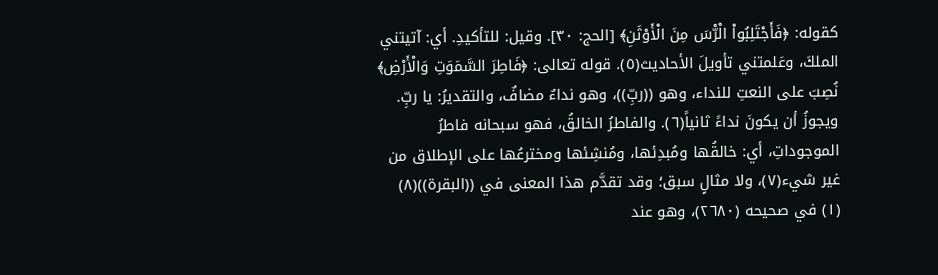كقوله: ﴿فَأَجْتَلِبُواْ الْرّْسَ مِنَ الْأَوْثَنِ﴾ [الحج: ٣٠]. وقيل: للتأكيدِ. أي: آتيتني الملكَ، وعَلمتني تأويلَ الأحاديث(٥). قوله تعالى: ﴿فَاطِرَ السَّمَوَتِ وَالْأَرْضِ﴾ نُصِبَ على النعتِ للنداء، وهو ((ربِّ))، وهو نداءٌ مضافٌ، والتقديرُ: يا ربِّ. ويجوزُ أن يكونَ نداءً ثانياً(٦). والفاطرُ الخالقُ، فهو سبحانه فاطرُ الموجوداتِ، أي: خالقُها ومُبدِئها، ومُنشِئها ومخترعُها على الإطلاق من غير شيء(٧)، ولا مثالٍ سبق؛ وقد تقدَّم هذا المعنى في ((البقرة))(٨) (١) في صحيحه (٢٦٨٠)، وهو عند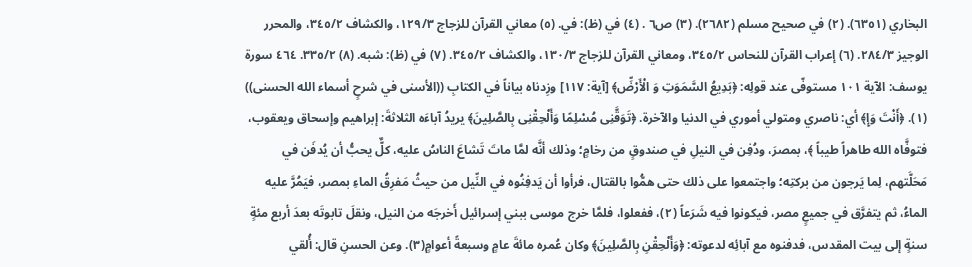البخاري (٦٣٥١). (٢) في صحيح مسلم (٢٦٨٢). (٣) ص٦ . (٤) في (ظ): في. (٥) معاني القرآن للزجاج ١٢٩/٣، والكشاف ٣٤٥/٢، والمحرر الوجيز ٢٨٤/٣. (٦) إعراب القرآن للنحاس ٣٤٥/٢، ومعاني القرآن للزجاج ١٣٠/٣، والكشاف ٣٤٥/٢. (٧) في (ظ): شبه. (٨) ٣٣٥/٢. ٤٦٤ سورة يوسف: الآية ١٠١ مستوفّى عند قولِه: ﴿بَدِيعُ السَّمَوَتِ وَ الْأَرْضِّ﴾ [آية: ١١٧] وزِدناه بياناً في الكتابِ ((الأسنى في شرحٍ أسماء الله الحسنى)) (١). ﴿أَنْتَ وَإِ﴾ أي: ناصري ومتولي أموري في الدنيا والآخرة. ﴿تَوَقَّنِى مُسْلِمًا وَأَلْحِقْنِى بِالصَّلِينَ﴾ يريدُ آباءَه الثلاثةَ: إبراهيم وإسحاق ويعقوب، فتوفَّاه الله طاهراً طيباً ﴾، بمصرَ، ودُفِن في النيلِ في صندوقٍ من رخامٍ؛ وذلك أنَّه لمَّا ماتَ تَشاعَ الناسُ عليه، كلٌّ يحبُّ أن يُدفَن في مَحَلَّتهم، لِما يَرجون من بركتِه؛ واجتمعوا على ذلك حتى همُّوا بالقتال، فرأوا أن يَدفِنُوه في النِّيل من حيثُ مَفرِقُ الماءِ بمصر، فيَمُرَّ عليه الماءُ، ثم يتفرَّق في جميعٍ مصر، فيكونوا فيه شَرَعاً (٢)، ففعلوا، فلمَّا خرج موسى ببني إسرائيل أَخرجَه من النيل، ونقلَ تابوتَه بعدَ أربع مئةٍ سنةٍ إلى بيت المقدس، فدفنوه مع آبائِه لدعوته: ﴿وَأَلْحِقْنِ بِالصَّلِينَ﴾ وكان عُمره مائةَ عامٍ وسبعةً أعوامٍ(٣). وعن الحسنِ قال: أُلقي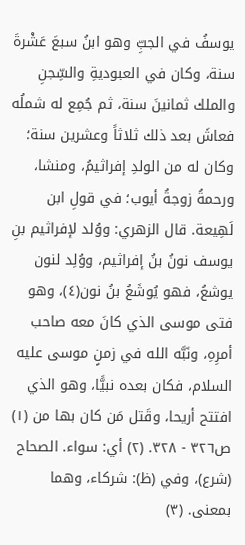يوسفُ في الجبِّ وهو ابنُ سبعَ عَشْرةَ سنة، وكان في العبوديةِ والسِّجنِ والملك ثمانينَ سنة، ثم جُمِع له شملُه فعاشَ بعد ذلك ثلاثاً وعشرين سنة؛ وكان له من الولدِ إفراثيمُ، ومنشا، ورحمةُ زوجةُ أيوب؛ في قولِ ابن لَهِيعة. قال الزهري: ووُلد لإفراثیم بنِ یوسف نونُ بنُ إفراثیم، ووُلِد لنون یوشعُ، فهو يُوشَعُ بنُ نون(٤)، وهو فتى موسى الذي كانَ معه صاحب أمرِهِ، ونَبَّه الله في زمنٍ موسى عليه السلام، فكان بعده نبيًّا، وهو الذي افتتح أريحا، وقَتل مَن كان بها من (١) ص٣٢٦ - ٣٢٨. (٢) أي: سواء. الصحاح (شرع)، وفي (ظ): شركاء، وهما بمعنى. (٣)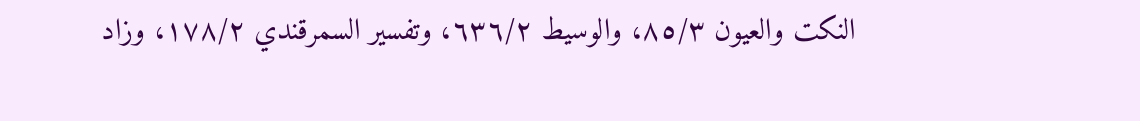النكت والعيون ٨٥/٣، والوسيط ٦٣٦/٢، وتفسير السمرقندي ١٧٨/٢، وزاد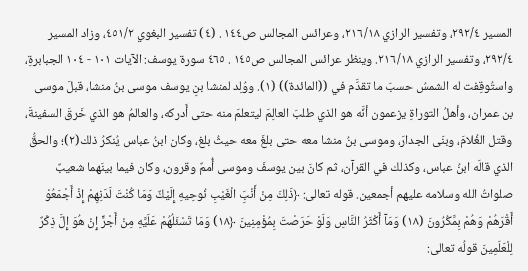المسير ٢٩٢/٤، وتفسير الرازي ٢١٦/١٨، وعرائس المجالس ص١٤٤ . (٤) تفسير البغوي ٤٥١/٢، وزاد المسير ٢٩٢/٤، وتفسير الرازي ٢١٦/١٨. وينظر عرائس المجالس ص١٤٥ . ٤٦٥ سورة يوسف: الآيات ١٠١ - ١٠٤ الجبابرةِ، واستُوقِفت له الشمسُ حسبَ ما تقدَّم في ((المائدة)) (١). ووُلِد لمنشا بنِ يوسف موسى بنُ منشا، قبلَ موسى بن عمران، وأهلُ التوراةِ يزعمون أنَّه هو الذي طلبَ العالِمَ ليتعلمَ منه حتى أَدركه، والعالمُ هو الذي خَرقَ السفينةَ، وقتل الغُلامَ، وبنَى الجدارَ، وموسى بنُ منشا معه حتى بلغَ معه حيثُ بلغ، وكان ابنُ عباس يُنكرُ ذلك(٢)؛ والحقُّ الذي قالَه ابنُ عباس، وكذلك في القرآن، ثم كانَ بين يوسفَ وموسى أُممٌ وقرون، وكان فيما بينَهما شعيبٌ صلواتُ الله وسلامه عليهم أجمعين. قوله تعالى: ﴿ذَلِكَ مِنْ أَنْبَِ الْغَيْبِ نُوحِيهِ إِلَيْكٌ وَمَا كُنْتَ لَدَنِهِمْ إِذْ أَجْمَعُوْ أَقْرَهُمْ وَهُمْ بِمَّكُرُونَ (١٨) وَمَآ أَكْثَرُ النَّاسِ وَلَوْ حَرَصْتَ بِمُؤْمِنِينَ ﴿١٨) وَمَا تَسْئَلُهُمْ عَلَيَّهِ مِنْ أَجْرٍّ إِنْ هُوَ إِلَّ ذِكْرٌ لِلْعَلَمِينَ قولُه تعالى: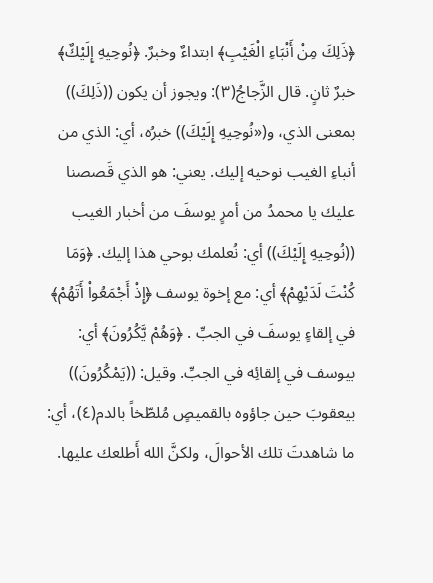﴿ذَلِكَ مِنْ أَنْبَاءِ الْغَيْبِ﴾ ابتداءٌ وخبرٌ. ﴿نُوحِيهِ إِلَيْكٌ﴾ خبرٌ ثانٍ. قال الزَّجاجُ(٣): ويجوز أن يكون ((ذَلِكَ)) بمعنى الذي، و(«نُوحِيهِ إِلَيْكَ)) خبرُه، أي: الذي من أنباءِ الغيب نوحيه إليك. يعني: هو الذي قَصصنا عليك يا محمدُ من أمرٍ يوسفَ من أخبار الغيب ((نُوحِيهِ إِلَيْكَ)) أي: نُعلمك بوحي هذا إليك. ﴿وَمَا كُنْتَ لَدَيْهِمْ﴾ أي: مع إخوة يوسف ﴿إِذْ أَجْمَعُواْ أَتَهُمْ﴾ في إلقاءٍ يوسفَ في الجبِّ . ﴿وَهُمْ يَّكُرُونَ﴾ أي: بيوسف في إلقائِه في الجبِّ. وقيل: ((يَمْكُرُونَ)) بيعقوبَ حين جاؤوه بالقميصٍ مُلطّخاً بالدم(٤)، أي: ما شاهدتَ تلك الأحوالَ، ولكنَّ الله أَطلعك عليها.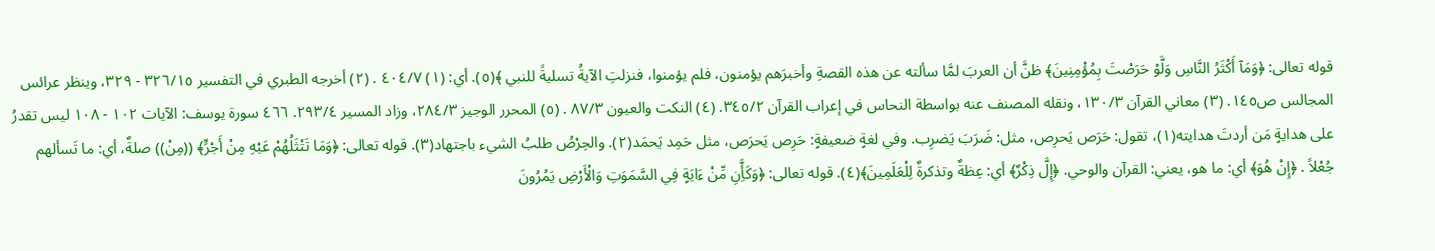قوله تعالى: ﴿وَمَآ أَكْثَرُ النَّاسِ وَلَّوْ حَرَصْتَ بِمُؤْمِنِينَ﴾ ظنَّ أن العربَ لمَّا سألته عن هذه القصةِ وأخبرَهم يؤمنون، فلم يؤمنوا، فنزلتِ الآيةُ تسليةً للنبي ﴾(٥). أي: (١) ٤٠٤/٧ . (٢) أخرجه الطبري في التفسير ٣٢٦/١٥ - ٣٢٩، وينظر عرائس المجالس ص١٤٥. (٣) معاني القرآن ١٣٠/٣، ونقله المصنف عنه بواسطة النحاس في إعراب القرآن ٣٤٥/٢. (٤) النكت والعيون ٨٧/٣ . (٥) المحرر الوجيز ٢٨٤/٣، وزاد المسير ٢٩٣/٤. ٤٦٦ سورة يوسف: الآيات ١٠٢ - ١٠٨ ليس تقدرُ على هدايةٍ مَن أردتَ هدايته(١)، تقول: حَرَص يَحرِص، مثل: ضَرَبَ يَضرِب. وفي لغةٍ ضعيفةٍ: حَرِص يَحرَص، مثل حَمِد يَحمَد(٢). والحِرْصُ طلبُ الشيء باجتهاد(٣). قوله تعالى: ﴿وَمَا تَتْثَلُهُمْ عَيْهِ مِنْ أَجْرٍّ﴾ ((مِنْ)) صلةٌ، أي: ما تَسألهم جُعْلاً . ﴿إِنْ هُوَ﴾ أي: ما هو، يعني: القرآن والوحي. ﴿إِلَّ ذِكْرٌ﴾ أي: عِظةٌ وتذكرةٌ لِلْعَلَمِينَ﴾(٤). قوله تعالى: ﴿وَكَأَِّنِ مِّنْ ءَايَةٍ فِي السَّمَوَتِ وَالْأَرْضِ يَمُرُونَ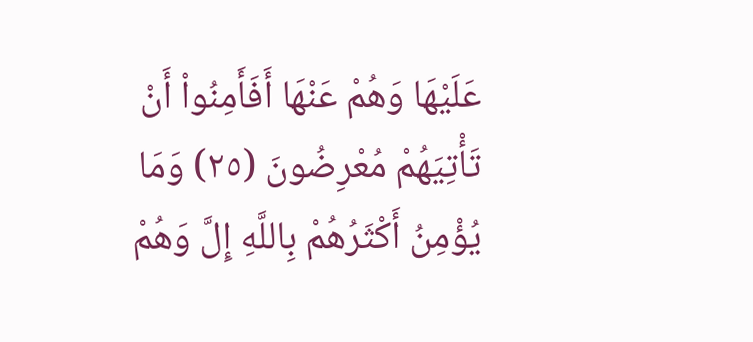عَلَيْهَا وَهُمْ عَنْهَا أَفَأَمِنُواْ أَنْ تَأْتِيَهُمْ مُعْرِضُونَ (٢٥) وَمَا يُؤْمِنُ أَكْثَرُهُمْ بِاللَّهِ إِلَّ وَهُمْ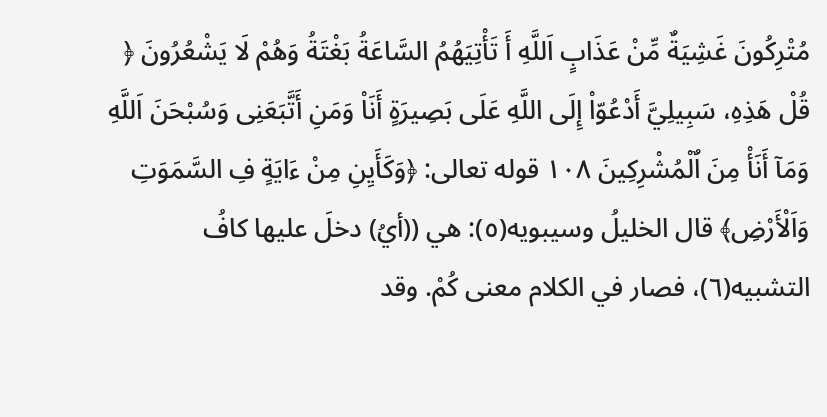مُتْرِكُونَ غَشِيَةٌ مِّنْ عَذَابٍ اَللَّهِ أَ تَأْتِيَهُمُ السَّاعَةُ بَغْتَةُ وَهُمْ لَا يَشْعُرُونَ ﴿ قُلْ هَذِهِ، سَبِيلِيَّ أَدْعُوّاْ إِلَى اللَّهِ عَلَى بَصِيرَةٍ أَنَاْ وَمَنِ أَتَّبَعَنِى وَسُبْحَنَ اَللَّهِ وَمَآ أَنَأْ مِنَ اٌلْمُشْرِكِينَ ١٠٨ قوله تعالى: ﴿وَكَأَيِنِ مِنْ ءَايَةٍ فِ السَّمَوَتِ وَاَلْأَرْضِ﴾ قال الخليلُ وسيبويه(٥): هي ((أيُ) دخلَ عليها كافُ التشبيه(٦)، فصار في الكلام معنى كُمْ. وقد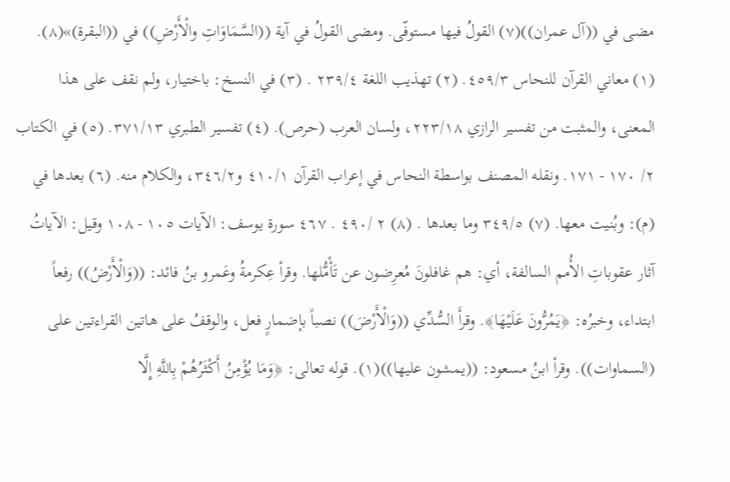مضى في ((آل عمران))(٧) القولُ فيها مستوفّى. ومضى القولُ في آية ((السَّمَاوَاتِ والْأَرْضِ)) في ((البقرة)»(٨). (١) معاني القرآن للنحاس ٤٥٩/٣. (٢) تهذيب اللغة ٢٣٩/٤ . (٣) في النسخ: باختيار، ولم نقف على هذا المعنى، والمثبت من تفسير الرازي ٢٢٣/١٨، ولسان العرب (حرص). (٤) تفسير الطبري ٣٧١/١٣. (٥) في الكتاب ٢/ ١٧٠ - ١٧١. ونقله المصنف بواسطة النحاس في إعراب القرآن ٤١٠/١ و٣٤٦/٢، والكلام منه. (٦) بعدها في (م): وبُنيت معها. (٧) ٣٤٩/٥ وما بعدها . (٨) ٢ /٤٩٠ . ٤٦٧ سورة يوسف: الآيات ١٠٥ - ١٠٨ وقيل: الآياتُ آثار عقوباتِ الأُمم السالفة، أي: هم غافلونَ مُعرِضون عن تَأْمُّلها. وقرأ عِكرمةُ وعَمرو بنُ فائد: ((وَالْأَرْضُ)) رفعاً ابتداء، وخبرُه: ﴿يَمُرُّونَ عَلَيْهَا﴾. وقرأَ السُّدِّي ((وَالْأَرْضَ)) نصباً بإضمارٍ فعل، والوقفُ على هاتين القراءتين على (السماوات)). وقرأ ابنُ مسعود: ((يمشون عليها))(١). قوله تعالى: ﴿وَمَا يُؤْمِنُ أَكْثَرُهُمْ بِاللَّهِ إِلَّا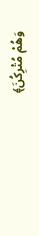وَهُمْ مُتْرِكُنَ﴾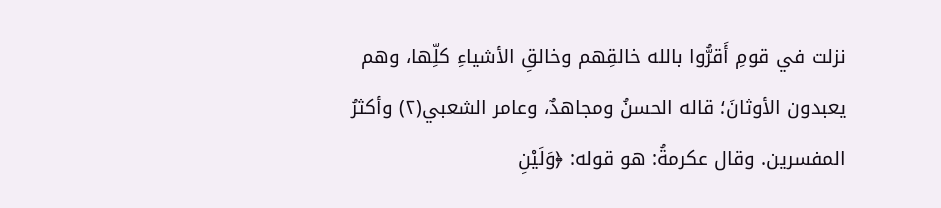نزلت في قومِ أَقرُّوا بالله خالقِهم وخالقِ الأشياءِ كلِّها، وهم يعبدون الأوثانَ؛ قاله الحسنُ ومجاهدٌ، وعامر الشعبي(٢) وأكثرُ المفسرين. وقال عكرمةُ: هو قوله: ﴿وَلَيْنِ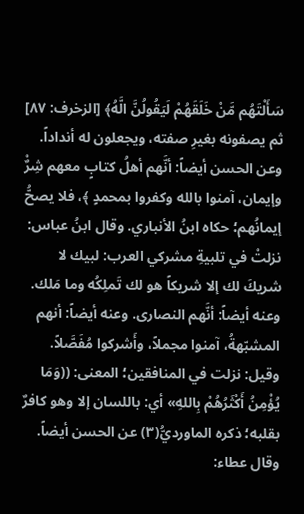سَأَلْتَهُم مَّنْ خَلَقَهُمْ لَيَقُولُنَّ الَّهُ﴾ [الزخرف: ٨٧] ثم يصفونه بغيرِ صفته، ويجعلون له أنداداً. وعن الحسن أيضاً: أنَّهم أهلُ كتابٍ معهم شِرٌْ وإيمان، آمنوا بالله وكفروا بمحمدٍ ﴾، فلا يصحُّ إيمانُهم؛ حكاه ابنُ الأنباري. وقال ابنُ عباس: نزلتْ في تلبيةِ مشركي العرب: لبيك لا شريكَ لك إلا شريكاً هو لك تَملِكُه وما مَلك. وعنه أيضاً: أنَّهم النصارى. وعنه أيضاً: أنهم المشبّهةُ، آمنوا مجملاً، وأَشركوا مُفَصَّلاً. وقيل: نزلت في المنافقين؛ المعنى: ((وَمَا يُؤْمِنُ أَكْثَرُهُمْ بِاللهِ» أي: باللسان إلا وهو كافرٌ بقلبه؛ ذكره الماورديُّ(٣) عن الحسن أيضاً. وقال عطاء: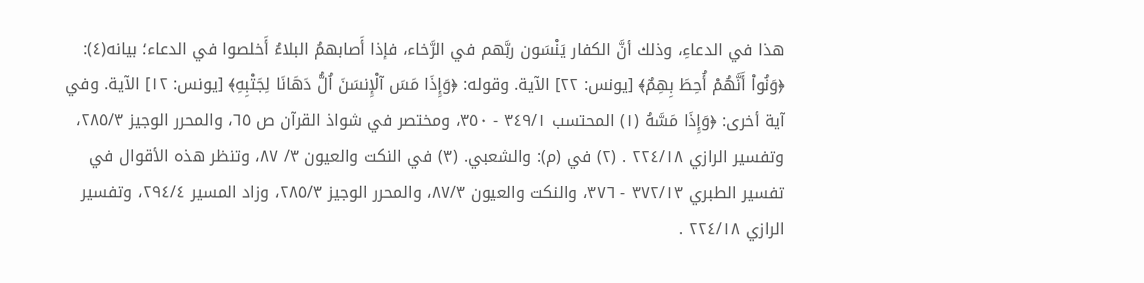هذا في الدعاءِ، وذلك أنَّ الكفار يَنْسَون ربَّهم في الرَّخاء، فإذا أَصابهمُ البلاءُ أَخلصوا في الدعاء؛ بيانه(٤): ﴿وَنُواْ أَنَّهُمْ أُحِطَ بِهِمٌ﴾ [يونس: ٢٢] الآية. وقوله: ﴿وَإِذَا مَسَ آلْإِنسَنَ اُلُّ دَهَانَا لِجَتْبِهِ﴾ [يونس: ١٢] الآية. وفي آية أخرى: ﴿وَإِذَا مَسَّهُ (١) المحتسب ٣٤٩/١ - ٣٥٠، ومختصر في شواذ القرآن ص ٦٥، والمحرر الوجيز ٢٨٥/٣، وتفسير الرازي ٢٢٤/١٨ . (٢) في (م): والشعبي. (٣) في النكت والعيون ٣/ ٨٧، وتنظر هذه الأقوال في تفسير الطبري ٣٧٢/١٣ - ٣٧٦، والنكت والعيون ٨٧/٣، والمحرر الوجيز ٢٨٥/٣، وزاد المسير ٢٩٤/٤، وتفسير الرازي ٢٢٤/١٨ .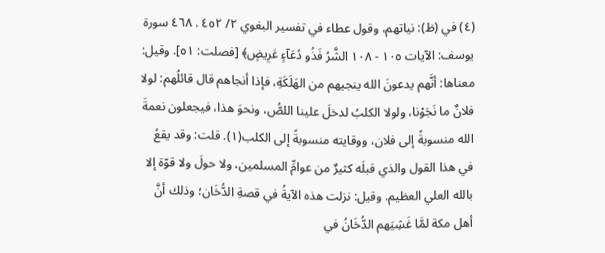(٤) في (ظ): نياتهم، وقول عطاء في تفسير البغوي ٢/ ٤٥٢ . ٤٦٨ سورة يوسف: الآيات ١٠٥ - ١٠٨ الشَّرُ فَذُو دُعَآءٍ عَرِيضٍ﴾ [فصلت: ٥١]. وقيل: معناها: أنَّهم يدعونَ الله ينجيهم من الهَلَكَةِ، فإذا أنجاهم قال قائلُهم: لولا فلانٌ ما نَجَوْنا، ولولا الكلبُ لدخلَ علینا اللصُّ، ونحوَ هذا، فيجعلون نعمةَ الله منسوبةً إلى فلان، ووقايته منسوبةً إلى الكلب(١). قلت: وقد يقعُ في هذا القول والذي قبلَه كثيرٌ من عوامِّ المسلمين، ولا حولَ ولا قوّة إلا بالله العلي العظيم. وقيل: نزلت هذه الآيةُ في قصةِ الدُّخَان؛ وذلك أنَّ أهل مكة لمَّا غَشِيَهم الدُّخَانُ في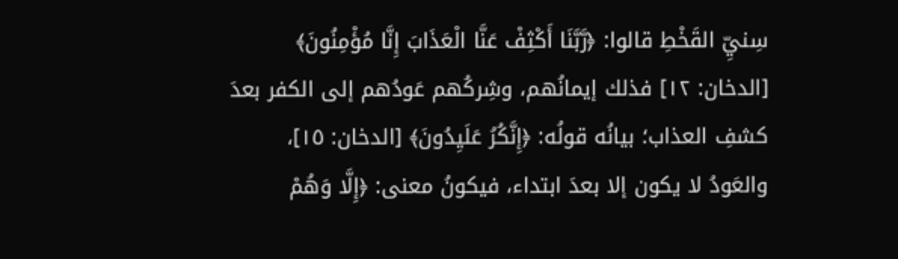سِنيِّ القَخْطِ قالوا: ﴿رَّبَّنَا أَكْثِفْ عَنَّا الْعَذَابَ إِنَّا مُؤْمِنُونَ﴾ [الدخان: ١٢] فذلك إيمانُهم، وشِركُهم عَودُهم إلى الكفر بعدَ كشفِ العذاب؛ بيانُه قولُه: ﴿إِنَّكُرُ عَلَيِدُونَ﴾ [الدخان: ١٥]، والعَودُ لا يكون إلا بعدَ ابتداء، فيكونُ معنى: ﴿إِلَّا وَهُمْ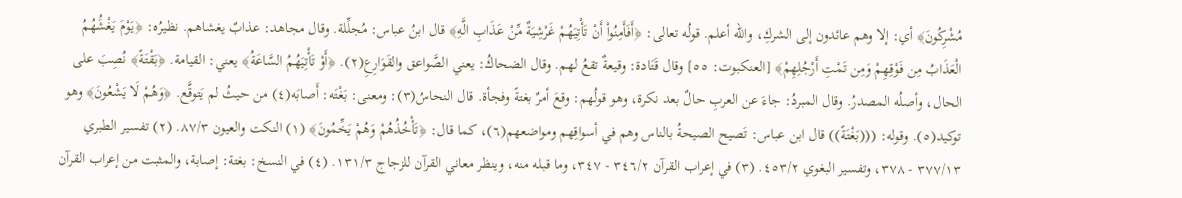مُشْرِكُونَ﴾ أي: إلا وهم عائدون إلى الشركِ، والله أعلم. قولُه تعالى: ﴿أَفَأَمِنُواْ أَنْ تَأْتِيَهُمْ غَرْشِيَةٌ مِّنْ عَذَابِ الَّهِ﴾ قال ابنُ عباس: مُجلِّلة. وقال مجاهد: عذابٌ يغشاهم. نظيرُه: ﴿يَوْمَ يَغْشَُهُمُ الْعَذَابُ مِن فَوْقِهِمْ وَمِن تَمْتِ أَرْجُلِهِمْ﴾ [العنكبوت: ٥٥] وقال قَتَادة: وقيعةٌ تقعُ لهم. وقال الضحاكُ: يعني الصَّواعق والقَوَارِعِ(٢). ﴿أَوْ تَأْتِيَهُمُ السَّاعَةُ﴾ يعني: القيامة. ﴿بَقْتَةً﴾ نُصِبَ على الحال، وأصلُه المصدرُ. وقال المبردُ: جاءَ عن العربِ حالٌ بعد نكرة، وهو قولُهم: وقعَ أمرٌ بغتةً وفجأة. قال النحاسُ(٣): ومعنى: بَغْتَه: أَصابَه(٤) من حيثُ لم يَتوقَّع. ﴿وَهُمْ لَا يَشْعُونَ﴾ وهو توكيد(٥). وقوله: (((بَغْتَةً)) قال ابن عباس: تَصيح الصيحةُ بالناس وهم في أسواقِهم ومواضعهم(٦)، كما قال: ﴿تَأْخُذُهُمْ وَهُمْ يَخِّمُونَ﴾ (١) النكت والعيون ٨٧/٣. (٢) تفسير الطبري ٣٧٧/١٣ - ٣٧٨، وتفسير البغوي ٤٥٣/٢. (٣) في إعراب القرآن ٣٤٦/٢ - ٣٤٧، وما قبله منه، وينظر معاني القرآن للزجاج ١٣١/٣. (٤) في النسخ: بغتة: إصابة، والمثبت من إعراب القرآن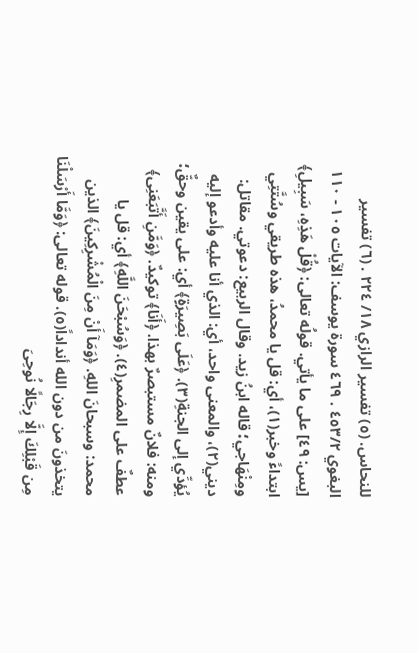للنحاس. (٥) تفسير الرازي ١٨/ ٢٢٤ . (٦) تفسير البغوي ٤٥٣/٢ . ٤٦٩ سورة يوسف: الآيات ١٠٥ - ١١٠ [يس: ٤٩] على ما يأتي. قولُه تعالى: ﴿قُلْ هَذِهِ، سَبِيلِ﴾ ابتداءً وخبر(١)، أي: قل يا محمدُ، هذه طريقي وسُتَّتِي ومِنْهَاجي؛ قاله ابنُ زيد. وقال الربيع: دعوتي. مقاتل: ديني(٢)، والمعنى واحد، أي: الذي أنا عليه وأدعو إليه يُؤدِّي إلى الجنةِ(٣). ﴿عَلَى بَصِيرَةٍ﴾ أي: على يقين وحقٌّ؛ ومنه: فلانٌ مستبصرٌ بهذا. ﴿أَنَا﴾ توكيدٌ. ﴿وَمَّنِ أَتَّبَعَنِى﴾ عطفٌ على المضمرِ(٤). ﴿وَسُبْحَنَ اللَّهِ﴾ أي: قل يا محمد: وسبحانَ اللهِ. ﴿وَمَآ أَنْ مِنَ الْمُشْرِكِينَ﴾ الذين يتخذونَ من دون الله أنداداً(٥). قوله تعالى: ﴿وَمَّا أَرْسَلْنَا مِن قَبْلِكَ إِلَّا رِجَالًا نُوحِىَ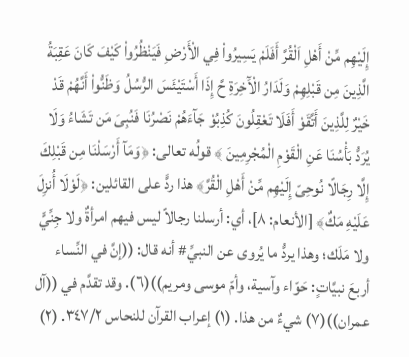إِلَيْهِم مِّنْ أَهْلِ اَلْقُرَّ أَفَلَمْ يَسِيرُواْ فِي الْأَرْضِ فَيَنْظُرُواْ كَيْفَ كَانَ عَقِبَةُ الَّذِينَ مِن قَبْلِهِمْ وَلَدَارُ الْآَخِرَةِ حَّ إِذَا أَسْتَيْئَسَ الرُّسُلُ وَظَنُّواْ أَنَّهُمْ قَدْ خَيْرٌ لِلَّذِينَ أَتَّقَوْ أَفَلَا تَعْقِلُونَ كُذِبُوْ جَآءَهُمْ نَصْرُنَا فَنُبِىَ مَن تَشَاءُ وَلَا يُرَدُّ بَأْسُنَا عَنِ الْقَوْمِ الْمُجْرِمِينَ ﴾ قولُه تعالى: ﴿وَمَآ أَرْسَلْنَا مِن قَبْلِكَ إِلَّا رِجَالًا نُوحِىّ إِلَيْهِم مِّنْ أَهْلِ الْقُرَّ﴾ هذا ردًّ على القائلين: ﴿لَوْلَا أُنزِلَ عَلَيْهِ مَكٌ﴾ [الأنعام: ٨]، أي: أرسلنا رجالاً ليس فيهم امرأةٌ ولا جِنِّيٍّ ولا مَلَك؛ وهذا يردُّ ما يُروى عن النبيِّ# أنه قال: ((إنَّ في النِّساء أربعَ نبيَّاتٍ: حَوّاء وآسية، وأمّ موسى ومريم))(٦). وقد تقدَّم في ((آل عمران))(٧) شيءٌ من هذا. (١) إعراب القرآن للنحاس ٣٤٧/٢. (٢)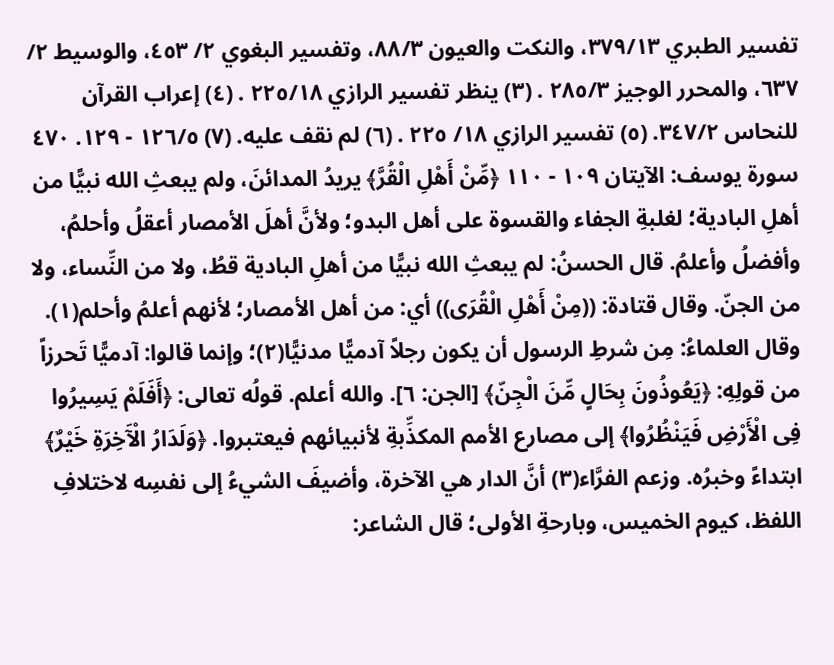تفسير الطبري ٣٧٩/١٣، والنكت والعيون ٨٨/٣، وتفسير البغوي ٢/ ٤٥٣، والوسيط ٢/ ٦٣٧، والمحرر الوجيز ٢٨٥/٣ . (٣) ينظر تفسير الرازي ٢٢٥/١٨ . (٤) إعراب القرآن للنحاس ٣٤٧/٢. (٥) تفسير الرازي ١٨/ ٢٢٥ . (٦) لم نقف عليه. (٧) ١٢٦/٥ - ١٢٩. ٤٧٠ سورة يوسف: الآيتان ١٠٩ - ١١٠ ﴿مِّنْ أَهْلِ الْقُرَّ﴾ يريدُ المدائنَ، ولم يبعثِ الله نبيًّا من أهلِ البادية؛ لغلبةِ الجفاء والقسوة على أهل البدو؛ ولأنَّ أهلَ الأمصار أعقلُ وأحلمُ، وأفضلُ وأعلمُ. قال الحسنُ: لم يبعثِ الله نبيًّا من أهلِ البادية قطُ، ولا من النِّساء، ولا من الجنّ. وقال قتادة: ((مِنْ أَهْلِ الْقُرَى)) أي: من أهل الأمصار؛ لأنهم أعلمُ وأحلم(١). وقال العلماءُ: مِن شرطِ الرسول أن يكون رجلاً آدميًّا مدنيًّا(٢)؛ وإنما قالوا: آدميًّا تَحرزاً من قولِهِ: ﴿يَعُوذُونَ بِحَالٍ مِّنَ الْجِنّ﴾ [الجن: ٦]. والله أعلم. قولُه تعالى: ﴿أَفَلَمْ يَسِيرُوا فِى الْأَرْضِ فَيَنْظُرُوا﴾ إلى مصارع الأمم المكذِّبةِ لأنبيائهم فيعتبروا. ﴿وَلَدَارُ الْآَخِرَةِ خَيْرٌ﴾ ابتداءً وخبرُه. وزعم الفرَّاء(٣) أنَّ الدار هي الآخرة، وأضيفَ الشيءُ إلى نفسِه لاختلافِ اللفظ، كيوم الخميس، وبارحةِ الأولى؛ قال الشاعر: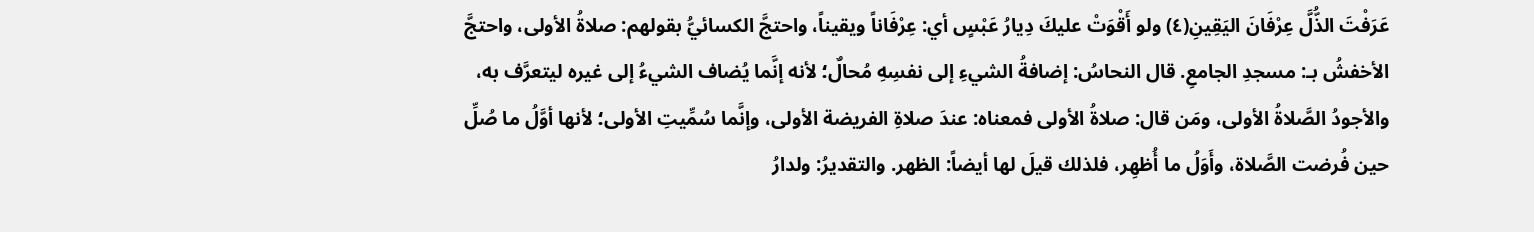عَرَفْتَ الذُّلَّ عِرْفَانَ اليَقِينِ(٤) ولو أَقْوَتْ عليكَ دِيارُ عَبْسٍ أي: عِرْفَاناً ويقيناً، واحتجَّ الكسائيُّ بقولهم: صلاةُ الأولى، واحتجَّ الأخفشُ بـ: مسجدِ الجامعِ. قال النحاسُ: إضافةُ الشيءِ إلى نفسِهِ مُحالٌ؛ لأنه إنَّما يُضاف الشيءُ إلى غيره ليتعرَّف به، والأجودُ الصَّلاةُ الأولى، ومَن قال: صلاةُ الأولى فمعناه: عندَ صلاةِ الفريضة الأولى، وإنَّما سُمِّيتِ الأولى؛ لأنها أوَّلُ ما صُلِّ حين فُرضت الصَّلاة، وأَوَلُ ما أُظهِر، فلذلك قيلَ لها أيضاً: الظهر. والتقديرُ: ولدارُ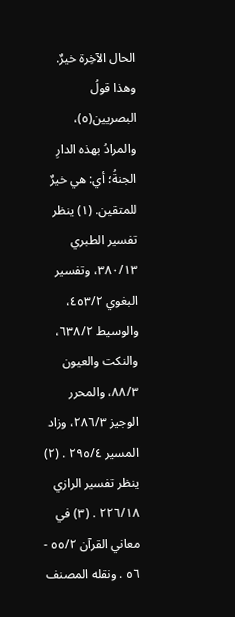الحال الآخِرة خيرٌ. وهذا قولُ البصريين(٥)، والمرادُ بهذه الدارِ الجنةُ؛ أي: هي خيرٌ للمتقين. (١) ينظر تفسير الطبري ٣٨٠/١٣، وتفسير البغوي ٤٥٣/٢، والوسيط ٦٣٨/٢، والنكت والعيون ٨٨/٣، والمحرر الوجيز ٢٨٦/٣، وزاد المسير ٢٩٥/٤ . (٢) ينظر تفسير الرازي ٢٢٦/١٨ . (٣) في معاني القرآن ٥٥/٢ - ٥٦ . ونقله المصنف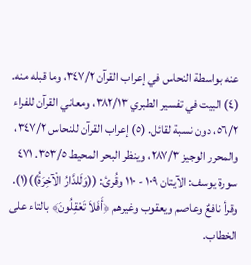عنه بواسطة النحاس في إعراب القرآن ٣٤٧/٢، وما قبله منه. (٤) البيت في تفسير الطبري ٣٨٢/١٣، ومعاني القرآن للفراء ٥٦/٢، دون نسبة لقائل. (٥) إعراب القرآن للنحاس ٣٤٧/٢، والمحرر الوجيز ٢٨٧/٣، وينظر البحر المحيط ٣٥٣/٥. ٤٧١ سورة يوسف: الآيتان ١٠٩ - ١١٠ وقُرئ: ((وَلَلدَّارُ الْآخِرَةُ))(١). وقرأ نافعٌ وعاصم ويعقوب وغيرهم ﴿أَفَلاَ تَعْقِلُونَ﴾ بالتاء على الخطاب.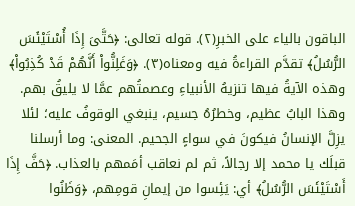الباقون بالياء على الخبرِ(٢). قوله تعالى: ﴿حَتَّىَ إِذَا أُسْتَيْئَسَ الرُّسُلُ﴾ تقدَّم القراءةُ فيه ومعناه(٣). ﴿وَغَلِنُّواْ أَنَّهُمْ قَدْ كُذِبُواْ﴾ وهذه الآيةُ فيها تنزيهُ الأنبياءِ وعصمتُهم عمَّا لا يليقُ بهم. وهذا البابُ عظيم، وخطرُهُ جسيم، ينبغي الوقوفُ عليه؛ لئلا يزِلَّ الإنسانُ فيكونَ في سواءٍ الجحيم. المعنى: وما أرسلنا قبلَك يا محمد إلا رجالاً، ثم لم نعاقب أمَمهم بالعذاب. ﴿حَفَّ إِذَا أَسْتَيْئَسَ الرُّسُلُ﴾ أي: يَئِسوا من إيمانِ قومِهم، ﴿وَظَنُوا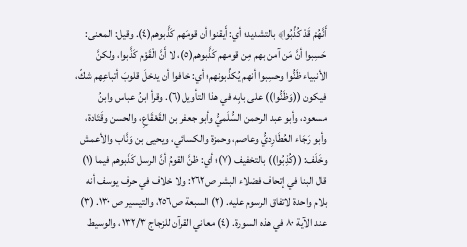أَنَّهُمْ قَدْ كُذِّبُوا﴾ بالتشديد؛ أي: أَيقنوا أن قومَهم كَذَّبوهم(٤). وقيل: المعنى: حَسِبوا أنَّ مَن آمن بهم مِن قومهم كَذَّبوهم(٥)، لا أَنَّ الْقَوْم كَذَّبوا، ولكنَّ الأنبياء ظَنُّوا وحسِبوا أنهم يُكذِّبونهم؛ أي: خافوا أن يدخلَ قلوبَ أتباعِهم شكّ، فيكون ((وَظَنُّوا)) على بابِه في هذا التأويل(٦). وقرأ ابنُ عباس وابنُ مسعود، وأبو عبد الرحمن السُّلَميُّ وأبو جعفر بن القَعْقَاعِ، والحسن وقَتَادة، وأبو رَجَاء العُطَارِديُّ وعاصم، وحمزة والكسائي، ويحيى بن وَنَّاب والأعمش وخَلَف: ((كُذِبُوا)) بالتخفيف (٧)؛ أي: ظنَّ القومُ أنَّ الرسل كَذَبوهم فيما (١) قال البنا في إتحاف فضلاء البشر ص٢٦٢: ولا خلاف في حرف يوسف أنه بلام واحدة لاتفاق الرسوم علیه. (٢) السبعة ص٢٥٦، والتيسير ص ١٣٠. (٣) عند الآية ٨٠ في هذه السورة. (٤) معاني القرآن للزجاج ١٣٢/٣، والوسيط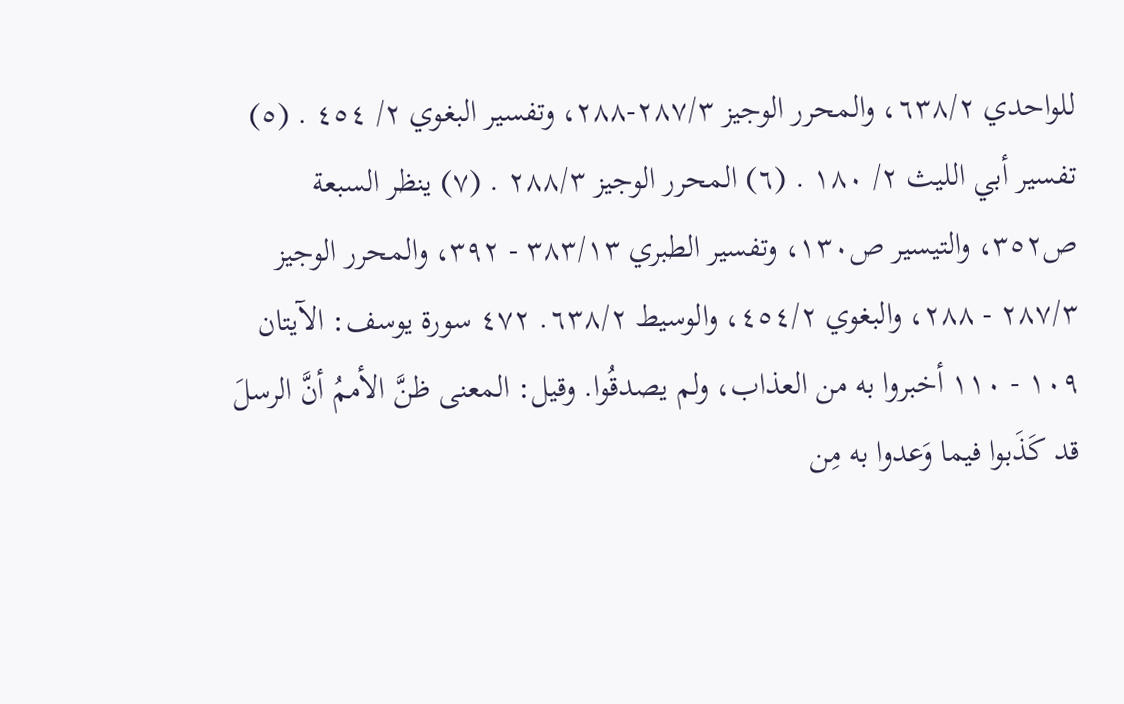للواحدي ٦٣٨/٢، والمحرر الوجيز ٢٨٧/٣-٢٨٨، وتفسير البغوي ٢/ ٤٥٤ . (٥) تفسير أبي الليث ٢/ ١٨٠ . (٦) المحرر الوجيز ٢٨٨/٣ . (٧) ينظر السبعة ص٣٥٢، والتيسير ص١٣٠، وتفسير الطبري ٣٨٣/١٣ - ٣٩٢، والمحرر الوجيز ٢٨٧/٣ - ٢٨٨، والبغوي ٤٥٤/٢، والوسيط ٦٣٨/٢. ٤٧٢ سورة يوسف: الآيتان ١٠٩ - ١١٠ أخبروا به من العذاب، ولم يصدقُوا. وقيل: المعنى ظنَّ الأممُ أنَّ الرسلَ قد كَذَبوا فيما وَعدوا به مِن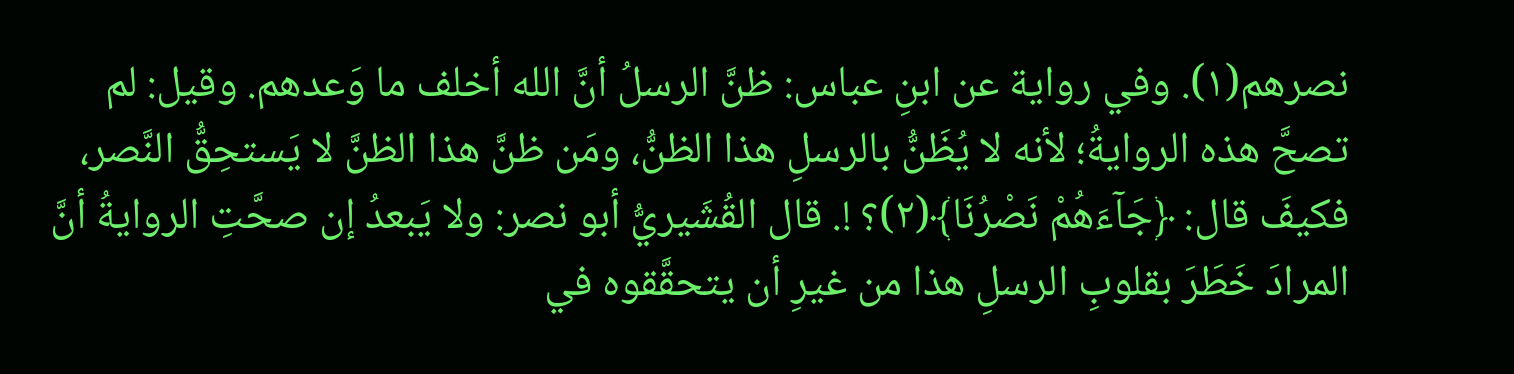نصرهم(١). وفي رواية عن ابنِ عباس: ظنَّ الرسلُ أنَّ الله أخلف ما وَعدهم. وقيل: لم تصحَّ هذه الروايةُ؛ لأنه لا يُظَنُّ بالرسلِ هذا الظنُّ، ومَن ظنَّ هذا الظنَّ لا يَستحِقُّ النَّصر، فكيفَ قال: ﴿جَآءَهُمْ نَصْرُنَا﴾(٢)؟ !. قال القُشَيريُّ أبو نصر: ولا يَبعدُ إن صحَّتِ الروايةُ أنَّ المرادَ خَطَرَ بقلوبِ الرسلِ هذا من غيرِ أن يتحقَّقوه في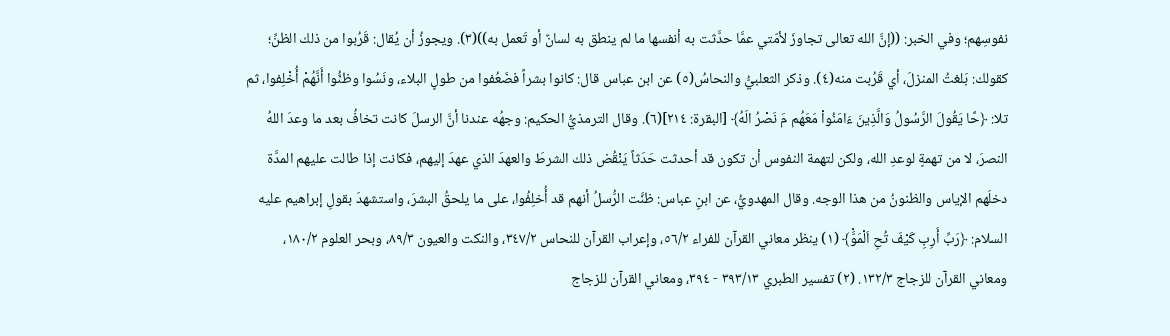نفوسِهم؛ وفي الخبر: ((إنَّ الله تعالى تجاوزَ لأمّتي عمَّا حدَّثت به أنفسها ما لم ينطق به لسانٌ أو تَعمل به))(٣). ويجوزُ أن يُقال: قَرُبوا من ذلك الظنِّ؛ كقولك: بَلغتُ المنزلَ، أي قَرُبت منه(٤). وذكر الثعلبيُّ والنحاسُ(٥) عن ابن عباس قال: كانوا بشراً فضَعُفوا من طولٍ البلاء، ونَسُوا وظنُّوا أَنَّهُمْ أُخْلِفوا، ثم تلا: ﴿حَّا يَقُولَ الرَّسُولُ وَالَّذِينَ ءَامَنُواْ مَعَهُم مَ نَصْرُ الَهُ﴾ [البقرة: ٢١٤](٦). وقال الترمذيُّ الحكيم: وجهُه عندنا أنَّ الرسلَ كانت تخافُ بعد ما وعدَ اللهُ النصرَ، لا من تهمةٍ لوعدِ الله، ولكن لتهمة النفوس أن تكون قد أحدثت حَدَثاً يَنْقُض ذلك الشرطَ والعهدَ الذي عهدَ إليهم، فكانت إذا طالت عليهم المدَّة دخلَهم الإياس والظنونُ من هذا الوجه. وقال المهدويُّ، عن ابنِ عباس: ظنَّت الرُّسلُ أنهم قد أُخلِفُوا، على ما يلحقُ البشرَ، واستشهدَ بقولِ إبراهيم عليه السلام: ﴿رَبِّ أَرِبِ كَيْفَ تُحِ اَلْمَوَّْ﴾ (١) ينظر معاني القرآن للفراء ٥٦/٢، وإعراب القرآن للنحاس ٣٤٧/٢، والنكت والعيون ٨٩/٣، وبحر العلوم ١٨٠/٢، ومعاني القرآن للزجاج ١٣٢/٣. (٢) تفسير الطبري ٣٩٣/١٣ - ٣٩٤، ومعاني القرآن للزجاج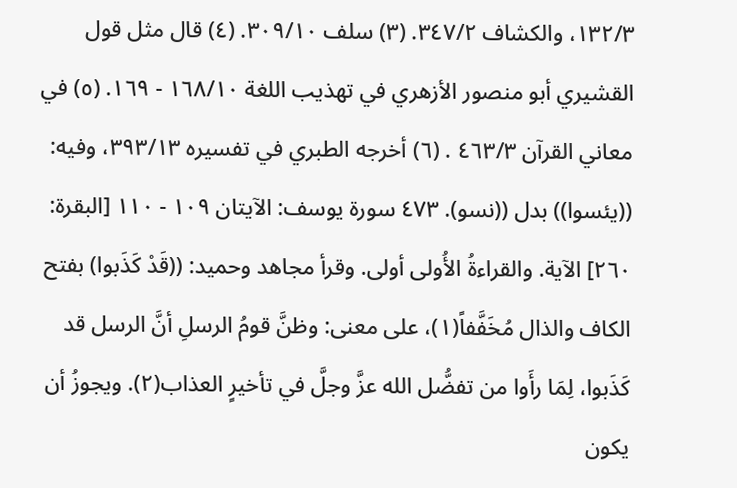١٣٢/٣، والكشاف ٣٤٧/٢. (٣) سلف ٣٠٩/١٠. (٤) قال مثل قول القشيري أبو منصور الأزهري في تهذيب اللغة ١٦٨/١٠ - ١٦٩. (٥) في معاني القرآن ٤٦٣/٣ . (٦) أخرجه الطبري في تفسيره ٣٩٣/١٣، وفيه: ((يئسوا)) بدل ((نسو). ٤٧٣ سورة يوسف: الآيتان ١٠٩ - ١١٠ [البقرة: ٢٦٠] الآية. والقراءةُ الأُولى أولى. وقرأ مجاهد وحميد: ((قَدْ كَذَبوا) بفتح الكاف والذال مُخَفَّفاً(١)، على معنى: وظنَّ قومُ الرسلِ أنَّ الرسل قد كَذَبوا، لِمَا رأَوا من تفضُّل الله عزَّ وجلَّ في تأخيرٍ العذاب(٢). ويجوزُ أن يكون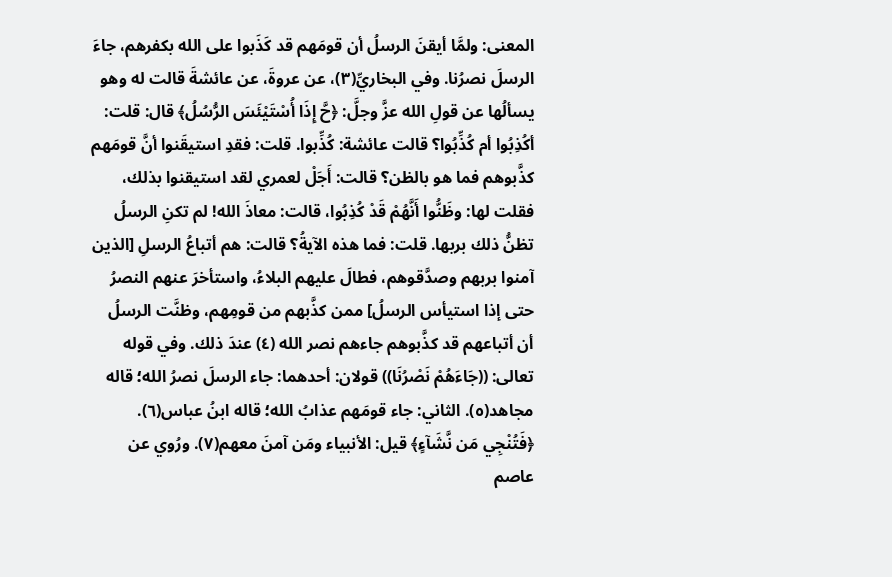المعنى: ولمَّا أيقنَ الرسلُ أن قومَهم قد كَذَبوا على الله بكفرهم، جاءَ الرسلَ نصرُنا. وفي البخاريِّ(٣)، عن عروةَ، عن عائشةَ قالت له وهو يسألُها عن قولِ الله عزَّ وجلَّ: ﴿حَّ إِذَا أُسْتَيْئَسَ الرُّسُلُ﴾ قال: قلت: أكُذِبُوا أم كُذِّبُوا؟ قالت عائشة: كُذِّبوا. قلت: فقدِ استيقَنوا أنَّ قومَهم كذَّبوهم فما هو بالظن؟ قالت: أَجَلْ لعمري لقد استيقنوا بذلك، فقلت لها: وظَنُّوا أَنَّهُمْ قَدْ كُذِبُوا، قالت: معاذَ الله! لم تكنِ الرسلُ تظنُّ ذلك بربها. قلت: فما هذه الآيةُ؟ قالت: هم أتباعُ الرسلِ [الذين آمنوا بربهم وصدَّقوهم، فطالَ عليهم البلاءُ، واستأخرَ عنهم النصرُ حتى إذا استيأس الرسلُ] ممن كذَّبهم من قومِهم، وظنَّت الرسلُ أن أتباعهم قد كذَّبوهم جاءهم نصر الله (٤) عندَ ذلك. وفي قوله تعالى: ((جَاءَهُمْ نَصْرُنَا)) قولان: أحدهما: جاء الرسلَ نصرُ الله؛ قاله مجاهد(٥). الثاني: جاء قومَهم عذابُ الله؛ قاله ابنُ عباس(٦). ﴿فَتُنْجِي مَن نَّشَآءٍ﴾ قيل: الأنبياء ومَن آمنَ معهم(٧). ورُوي عن عاصم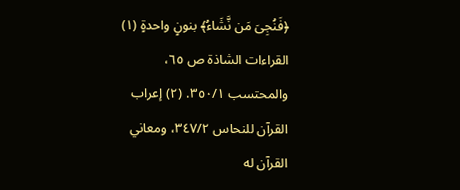﴿فَنُجِىَ مَن نَّشَاءُ﴾ بنونٍ واحدةٍ (١) القراءات الشاذة ص ٦٥، والمحتسب ٣٥٠/١. (٢) إعراب القرآن للنحاس ٣٤٧/٢، ومعاني القرآن له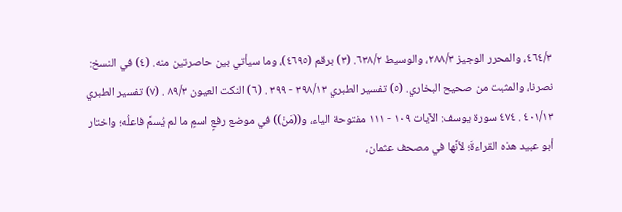٤٦٤/٣، والمحرر الوجيز ٢٨٨/٣، والوسيط ٦٣٨/٢. (٣) برقم (٤٦٩٥)، وما سيأتي بين حاصرتين منه. (٤) في النسخ: نصرنا، والمثبت من صحيح البخاري. (٥) تفسير الطبري ٣٩٨/١٣ - ٣٩٩ . (٦) النكت العيون ٨٩/٣ . (٧) تفسير الطبري ٤٠١/١٣ . ٤٧٤ سورة يوسف: الآيات ١٠٩ - ١١١ مفتوحة الياء، و((مَنْ)) في موضع رفعٍ اسمٍ ما لم يُسمَّ فاعلُه؛ واختار أبو عبيد هذه القراءةَ؛ لأنَّها في مصحف عثمان،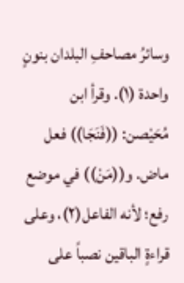وسائرُ مصاحفِ البلدان بنونٍ واحدة (١). وقرأ ابن مُحَيْصن: ((فَنَجَا)) فعل ماض. و((مَنْ)) في موضع رفع؛ لأنه الفاعل(٢)، وعلى قراءةٍ الباقين نصباً على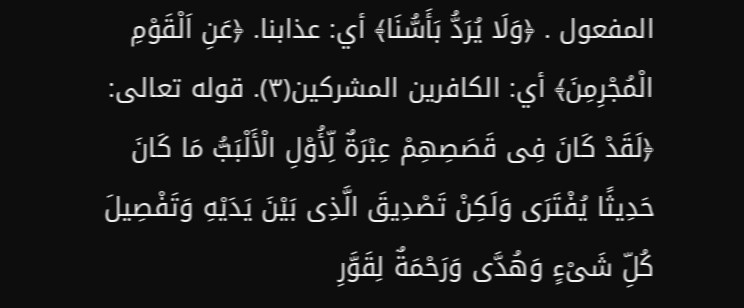المفعول . ﴿وَلَا يُرَدُّ بَأَسُّنَا﴾ أي: عذابنا. ﴿عَنِ اَلْقَوْمِ الْمُجْرِمِنَ﴾ أي: الكافرين المشركين(٣). قوله تعالى: ﴿لَقَدْ كَانَ فِى قَصَصِهِمْ عِبْرَةٌ لِّأُوْلِ الْأَلْبَبُّ مَا كَانَ حَدِيثًا يُفْتَرَى وَلَكِنْ تَصْدِيقَ الَّذِى بَيْنَ يَدَيْهِ وَتَفْصِيلَ كُلِّ شَىْءٍ وَهُدَّى وَرَحْمَةٌ لِقَوَّرِ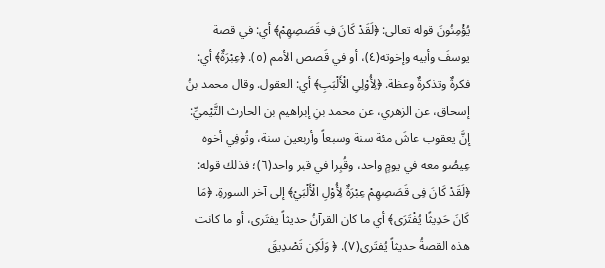يُؤْمِنُونَ قوله تعالى: ﴿لَقَدْ كَانَ فِ قَصَصِهِمْ﴾ أي: في قصة يوسفَ وأبيه وإخوته(٤)، أو في قَصص الأمم (٥). ﴿عِبْرَةٌ﴾ أي: فكرةٌ وتذكرةٌ وعظة. ﴿لِأُوْلِىِ الْأَلْبَبِ﴾ أي: العقول. وقال محمد بنُ إسحاق، عن الزهري، عن محمد بنِ إبراهيم بن الحارث التَّيْميِّ: إنَّ يعقوب عاشَ مئة سنة وسبعاً وأربعين سنة، وتُوفِي أخوه عِيصُو معه في يومٍ واحد، وقُبِرا في قبر واحد(٦)؛ فذلك قوله: ﴿لَقَدْ كَانَ فِى قَصَصِهِمْ عِبْرَةٌ لِأُوْلِ الْأَلْبَيْ﴾ إلى آخر السورةِ. ﴿مَا كَانَ حَدِيثًا يُفْتَرَى﴾ أي ما كان القرآنُ حديثاً يفتَرى، أو ما كانت هذه القصةُ حديثاً يُفتَرى(٧). ﴿ وَلَكِن تَصْدِيقَ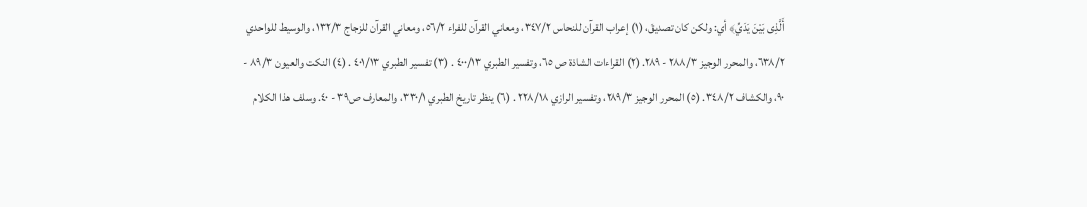أَلَّذِى بَيْنَ يَدَيِّ﴾ أي: ولكن كان تصديقَ، (١) إعراب القرآن للنحاس ٣٤٧/٢، ومعاني القرآن للفراء ٥٦/٢، ومعاني القرآن للزجاج ١٣٢/٣، والوسيط للواحدي ٦٣٨/٢، والمحرر الوجيز ٢٨٨/٣ - ٢٨٩. (٢) القراءات الشاذة ص ٦٥، وتفسير الطبري ٤٠٠/١٣ . (٣) تفسير الطبري ٤٠١/١٣ . (٤) النكت والعيون ٨٩/٣ - ٩٠، والكشاف ٣٤٨/٢. (٥) المحرر الوجيز ٢٨٩/٣، وتفسير الرازي ٢٢٨/١٨ . (٦) ينظر تاريخ الطبري ٣٣٠/١، والمعارف ص٣٩ - ٤٠. وسلف هذا الكلام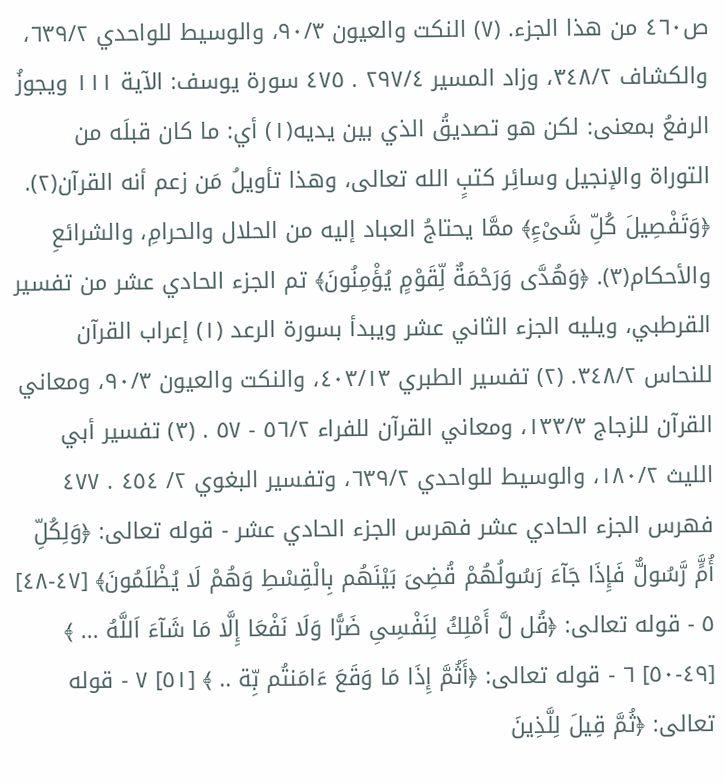ص٤٦٠ من هذا الجزء. (٧) النكت والعيون ٩٠/٣، والوسيط للواحدي ٦٣٩/٢، والكشاف ٣٤٨/٢، وزاد المسير ٢٩٧/٤ . ٤٧٥ سورة يوسف: الآية ١١١ ويجوزُ الرفعُ بمعنى: لكن هو تصديقُ الذي بين يديه(١) أي: ما كان قبلَه من التوراة والإنجيل وسائِر كتبٍ الله تعالى، وهذا تأويلُ مَن زعم أنه القرآن(٢). ﴿وَتَفْصِيلَ كُلِّ شَىْءٍ﴾ ممَّا يحتاجُ العباد إليه من الحلال والحرامِ، والشرائعِ والأحكام(٣). ﴿وَهُدَّى وَرَحْمَةٌ لِّقَوْمٍ يُؤْمِنُونَ﴾ تم الجزء الحادي عشر من تفسير القرطبي، ويليه الجزء الثاني عشر ويبدأ بسورة الرعد (١) إعراب القرآن للنحاس ٣٤٨/٢. (٢) تفسير الطبري ٤٠٣/١٣، والنكت والعيون ٩٠/٣، ومعاني القرآن للزجاج ١٣٣/٣، ومعاني القرآن للفراء ٥٦/٢ - ٥٧ . (٣) تفسير أبي الليث ١٨٠/٢، والوسيط للواحدي ٦٣٩/٢، وتفسير البغوي ٢/ ٤٥٤ . ٤٧٧ فهرس الجزء الحادي عشر فهرس الجزء الحادي عشر - قوله تعالى: ﴿وَلِكُلِّ أُمٍَّ رَّسُولٌّ فَإِذَا جَآءَ رَسُولُهُمْ قُضِىَ بَيْنَهُم بِالْقِسْطِ وَهُمْ لَا يُظْلَمُونَ﴾ [٤٧-٤٨] ٥ - قوله تعالى: ﴿قُل لَّ أَمْلِكُ لِنَفْسِىِ ضَرًّا وَلَا نَفْعَا إِلَّا مَا شَآءَ اَللَّهُ ... ﴾ [٤٩-٥٠] ٦ - قوله تعالى: ﴿أَثُمَّ إِذَا مَا وَقَعَ ءَامَنتُم بِّة .. ﴾ [٥١] ٧ - قوله تعالى: ﴿ثُمَّ قِيلَ لِلَّذِينَ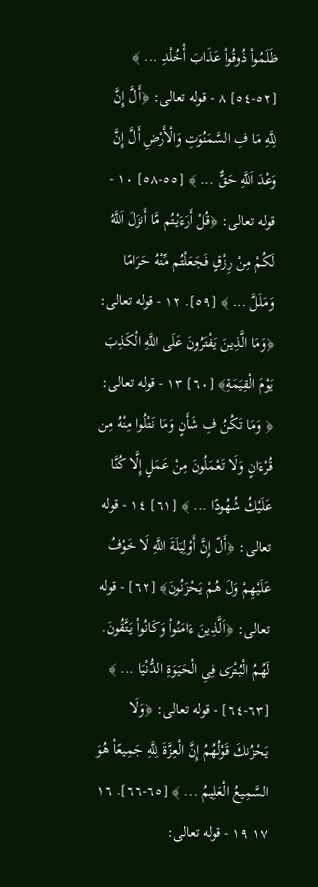ظَلَمُواْ ذُوقُواْ عَذَابَ أْخُلْدِ ... ﴾ [٥٢-٥٤] ٨ - قوله تعالى: ﴿أَلَّ إِنَّ لِلَّهِ مَا فِ السَّمَنُوَتِ وَالْأَرْضِ أَلَّ إِنَّ وَعْدَ اَللَّهِ حَقٌّ ... ﴾ [٥٥-٥٨] ١٠ - قوله تعالى: ﴿قُلْ أَرَءَيْتُم مَّا أَنزَلَ اَللَّهُ لَكُمْ مِنْ رِزْقٍ فَجَعَلْتُم مِّنْهُ حَرَامًا وَمَلَلَّ ... ﴾ [٥٩]. ١٢ - قوله تعالى: ﴿وَمَا الَّذِينَ يَفْتَرُونَ عَلَى اللَّهِ الْكَذِبَ يَوْمَ الْقِيَمَةِ﴾ [٦٠] ١٣ - قوله تعالى: ﴿ وَمَا تَكُنُ فِ شَأَنٍ وَمَا نَتْلُوا مِنْهُ مِن قُرْءَانٍ وَلَا تَعْمَلُونَ مِنْ عَمَلٍ إِلَّا كُنَّا عَلَيْكُ شُهُودًا ... ﴾ [٦١] ١٤ - قوله تعالى: ﴿أَلّ إِنَّ أَوْلِيَلَةَ اللَّهِ لَا خَوْفُ عَلَيْهِمْ وَلَ هُمْ يَحْزَنُونَ﴾ [٦٢] - قوله تعالى: ﴿اَلَّذِينَ ءَامَنُواْ وَكَانُواْ يَتَّقُونَ. لَهُمُ الْبُتْرَى فِىِ الْحَيَوَةِ الدُّنْيَا ... ﴾ [٦٣-٦٤] - قوله تعالى: ﴿وَلَا يَحْزُنكَ قَوْلُهُمُ إِنَّ الْعِزَّةَ لِلَّهِ جَمِيعًاْ هُوَ السَّمِيعُ الْعَلِيمُ ... ﴾ [٦٥-٦٦]. ١٦ ١٧ ١٩ - قوله تعالى: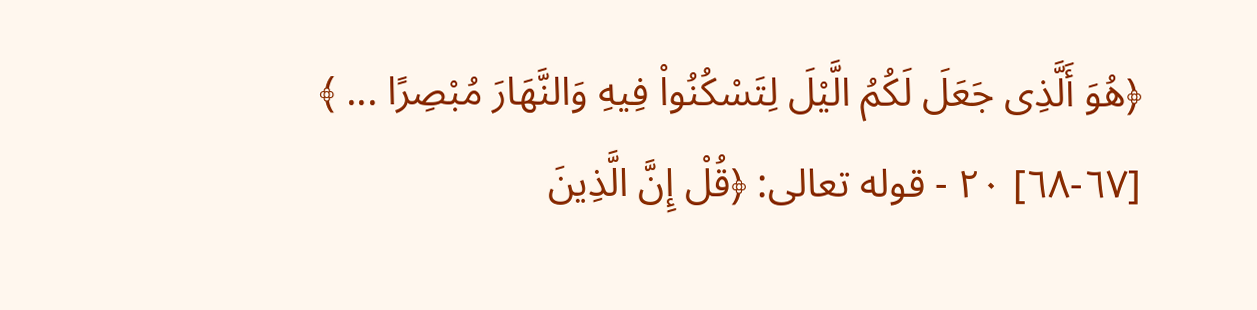﴿هُوَ أَلَّذِى جَعَلَ لَكُمُ الَّيْلَ لِتَسْكُنُواْ فِيهِ وَالنَّهَارَ مُبْصِرًا ... ﴾ [٦٧-٦٨] ٢٠ - قوله تعالى: ﴿قُلْ إِنَّ الَّذِينَ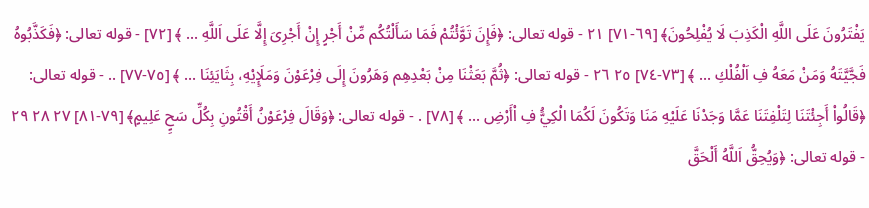يَفْتَرُونَ عَلَى اللَّهِ الْكَذِبَ لَا يُفْلِحُونَ﴾ [٦٩-٧١] ٢١ - قوله تعالى: ﴿فَإِنَ تَوَّئْتُمْ فَمَا سَأَلْتُكُم مِّنْ أَجْرٍ إِنْ أَجْرِىَ إِلَّا عَلَى اَللَّهِ ... ﴾ [٧٢] - قوله تعالى: ﴿فَكَذَّبُوهُ فَجَّيَّتَهُ وَمَنْ مَعَهُ فِ اَلْفُلْكِ ... ﴾ [٧٣-٧٤] ٢٥ ٢٦ - قوله تعالى: ﴿ثُمَّ بَعَثْنَا مِنْ بَعْدِهِم وَهَرُونَ إِلَى فِرْعَوْنَ وَمَلَإِيْهِ، بِثَايَئِنَا ... ﴾ [٧٥-٧٧] .. - قوله تعالى: ﴿قَالُواْ أَجِئْتَنَا لِتَلْفِتَنَا عَمَّا وَجَدْنَا عَلَيْهِ مَنَا وَتَكُونَ لَكُمَا الْكِيَُّ فِ اْأَرْضِ ... ﴾ [٧٨] . - قوله تعالى: ﴿وَقَالَ فِرْعَوْنُ أَقْتُونِ بِكُلِّ سَحٍِ عَلِيمٍ﴾ [٧٩-٨١] ٢٧ ٢٨ ٢٩ - قوله تعالى: ﴿وَيُحِقُّ اَللَّهُ أَلْحَقَّ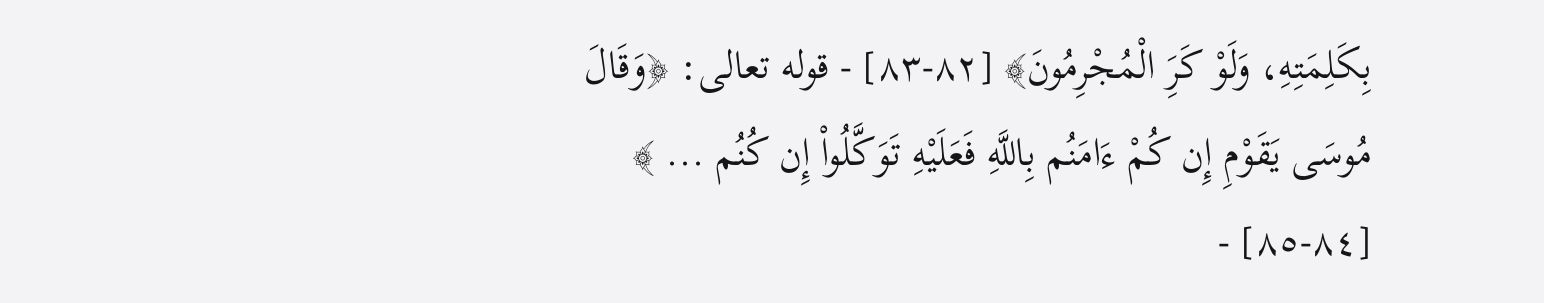بِكَلِمَتِهِ، وَلَوْ كَرَِ الْمُجْرِمُونَ﴾ [٨٢-٨٣] - قوله تعالى: ﴿وَقَالَ مُوسَى يَقَوْمِ إِن كُمْ ءَامَنُم بِاللَّهِ فَعَلَيْهِ تَوَكَّلُواْ إِن كُنُم ... ﴾ [٨٤-٨٥] -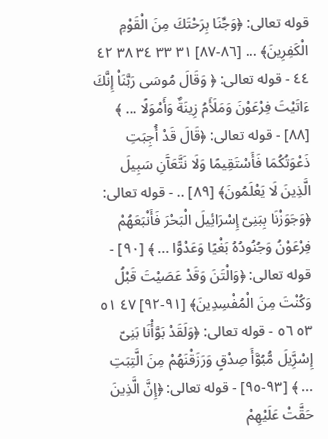قوله تعالى: ﴿وَجِّنَا بِرَحْتَكَ مِنَ الْقَوْمِ الْكَفِرِينَ﴾ ... [٨٦-٨٧] ٣١ ٣٣ ٣٤ ٣٨ ٤٢ ٤٤ - قوله تعالى: ﴿ وَقَالَ مُوسَى رَبَّنَاْ إِنَّكَ ءَاتَيْتَ فِرْعَوْنَ وَمَلَأَمُ زِينَةٌ وَأَمْوَلًا ... ﴾ [٨٨] - قوله تعالى: ﴿قَالَ قَدْ أُجِبَتِ ذَعْوَتُكُمَا فَأَسْتَقِيمًا وَلَا نَتَّعَآَنِ سَبِيلَ الَّذِينَ لَا يَعْلَمُونَ﴾ [٨٩] .. - قوله تعالى: ﴿وَجَوَزْنَا بِبَنِىّ إِسْرَائِيلَ الْبَحْرَ فَأَنْبَعَهُمْ فِرْعَوْنُ وَجُنُودُهُ بَغْيًا وَعَدْوًّا ... ﴾ [٩٠] - قوله تعالى: ﴿وَالْتَنَ وَقَدْ عَصَيْتَ قَبْلُ وَكُنْتَ مِنَ الْمُفْسِدِينَ﴾ [٩١-٩٢] ٤٧ ٥١ ٥٣ ٥٦ - قوله تعالى: ﴿وَلَقَدْ بَوَّأْنَا بَنِىّ إِسْرَِّيلَ مُّبُوَّأَ صِدْقٍ وَرَزَقْنَهُمْ مِنَ الَّتِبَتِ ... ﴾ [٩٣-٩٥] - قوله تعالى: ﴿إِنَّ الَّذِينَ حَقَّتْ عَلَيْهِمْ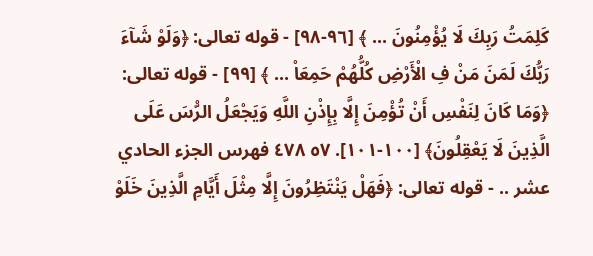كَلِمَتُ رَبِكَ لَا يُؤْمِنُونَ ... ﴾ [٩٦-٩٨] - قوله تعالى: ﴿وَلَوْ شَآءَ رَبُّكَ لَمَنَ مَنْ فِ الْأَرْضِ كُلُّهُمْ حَمِعَاْ ... ﴾ [٩٩] - قوله تعالى: ﴿وَمَا كَانَ لِنَفْسِ أَنْ تُؤْمِنَ إِلَّا بِإِذْنِ اللَّهِ وَيَجْعَلُ الرّْسَ عَلَى الَّذِينَ لَا يَعْقِلُونَ﴾ [١٠٠-١٠١]. ٥٧ ٤٧٨ فهرس الجزء الحادي عشر .. - قوله تعالى: ﴿فَهَلْ يَنْتَظِرُونَ إِلَّا مِثْلَ أَيَّامِ الَّذِينَ خَلَوْ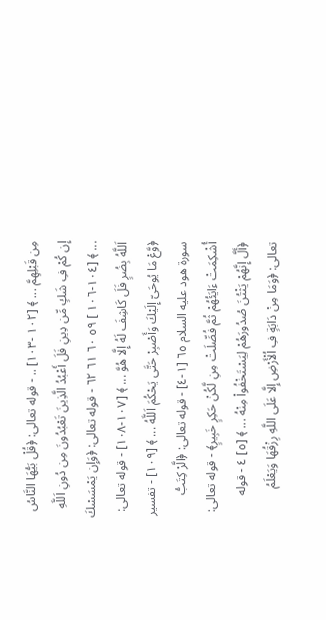مِن قَبْلِهِمَّ ... ﴾ [١٠٢ -١٠٣] .. - قوله تعالى: ﴿قُلْ بَيُّهَا النَّاسُ إِن كُمْ فِ شَكٍ مِّن دِينِ فَلَ أَعْبُدُ الَّذِينَ تَعْبُدُونَ مِن دُونِ اَللَّهِ ... ﴾ [١٠٤-١٠٦ ] ٥٩ ٦٠ ٦١ ٦٢ - قوله تعالى: ﴿وَإِن يَمْسَسْكَ اَللَّهُ بِضُرٍ فَلَ كَاشِفَ لَهُ إِلَّا هُوَّ ... ﴾ [١٠٧-١٠٨] - قوله تعالى: ﴿وَّعْ مَا يُوحَىّ إِلَيْكَ وَأَصْبِرْ حَتَّى يَحْكُمَ اَللَّهُ ... ﴾ [١٠٩] - تفسير سورة هود عليه السلام ٦٥ [١-٤] - قوله تعالى: ﴿الَّرْ كِتَبُّ أُشْكِمَتْ ءَايَئُهُمْ ثُمَّ فُصِّلَتْ مِنِ لَّكُنْ حَكِرٍ خَبِيرٍ﴾ - قوله تعالى: ﴿أَلَّ إِنَّهُمْ يَثْتُنَ صُدُورَهُمْ لِيَسْتَخْفُواْ مِنْهُ ... ﴾ [٥] ٤ - قوله تعالى: ﴿وَمَا مِنْ دَابَةٍ فِ اُلْأَرْضِ إِلَّا عَلَى اللَّهِ رِزْقُهَا وَيَعْلَمُ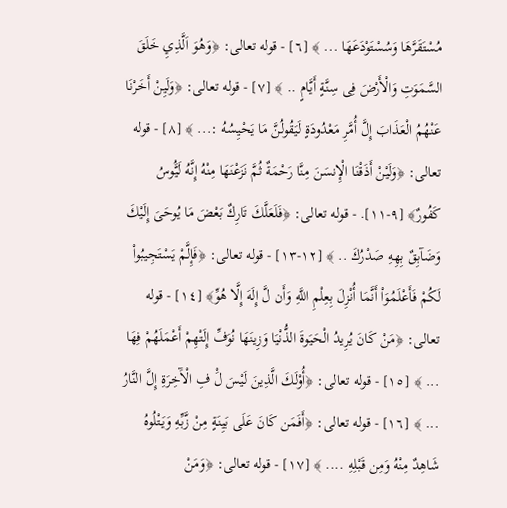مُسْتَقَرَّهَا وَسُسْتَوْدَعَهَا ... ﴾ [٦] - قوله تعالى: ﴿وَهُوَ اَلَّذِيِ خَلَقَ السَّمَوَتِ وَالْأَرْضَ فِى سِنَّةٍ أَيَّامٍ .. ﴾ [٧] - قوله تعالى: ﴿وَلَيِنْ أَخَرْنَا عَنْهُمُ الْعَذَابَ إِلَّ أُمَّرِ مَعْدُودَةٍ لَيَقُولُنَّ مَا يَحْيِسُهُ :... ﴾ [٨] - قوله تعالى: ﴿وَلَيْنْ أَذَقْنَا الْإِنسَنَ مِنَّا رَحْمَةٌ ثُمَّ نَزَعْنَهَا مِنْهُ إِنَّهُ لَيَُّوسُ كَفُورٌ﴾ [٩-١١]. - قوله تعالى: ﴿فَلَعَلَّكَ تَارِكٌ بَعْضَ مَا يُوحَىَ إِلَيْكَ وَضَآبِقٌ بِهِهِ صَدْرُكَ .. ﴾ [١٢-١٣] - قوله تعالى: ﴿فَإِلَّمْ يَسْتَجِيبُواْ لَكُمْ فَأَعْلَمُوَاْ أَنَّمَا أُنْزِلَ بِعِلْمِ اللَّهِ وَأَن لَّ إِلَهَ إِلَّا هُوِّ﴾ [١٤] - قوله تعالى: ﴿مَنْ كَانَ يُرِيدُ الْحَيَوةَ الذُّنْيَا وَزِينَهَا نُوَفِّ إِلَتْهِمْ أَعْمَلَهُمْ فِهَا ... ﴾ [١٥] - قوله تعالى: ﴿أُوْلَكَ الَّذِينَ لَيْسَ لَْ فِ الْآَخِرَةِ إِلَّ النَّارُ ... ﴾ [١٦] - قوله تعالى: ﴿أَفَمَن كَانَ عَلَى بَيِنَةٍ مِنْ زَّبِّهِ وَيَتْلُوهُ شَاهِدٌ مِنْهُ وَمِن قَبْلِهِ .... ﴾ [١٧] - قوله تعالى: ﴿وَمَنْ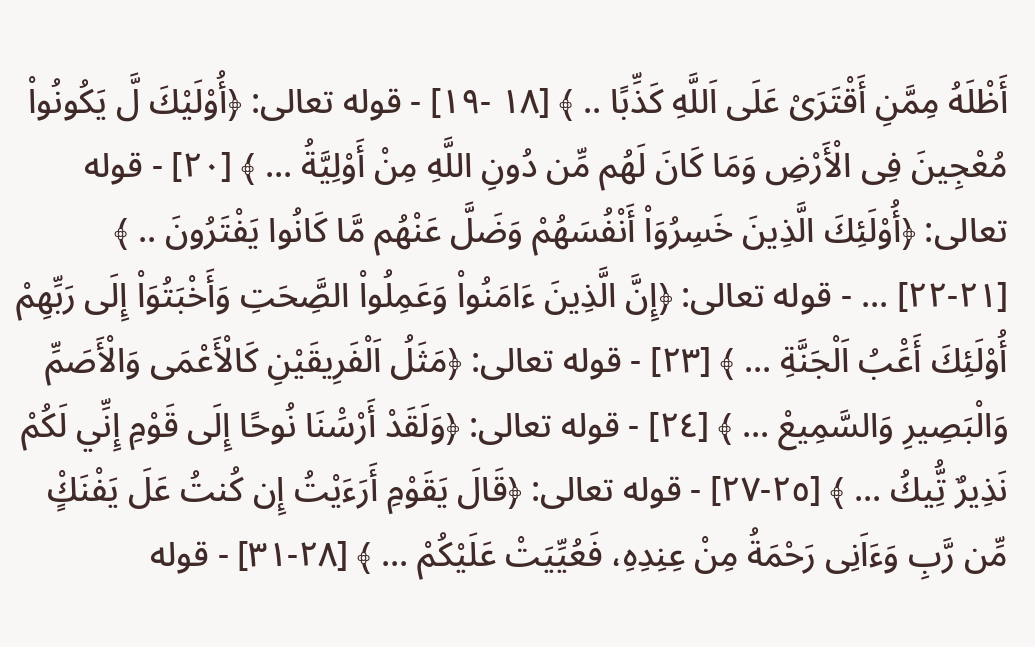أَظْلَهُ مِمَّنِ أَقْتَرَىْ عَلَى اَللَّهِ كَذِّبًا .. ﴾ [١٨ -١٩] - قوله تعالى: ﴿أُوْلَيْكَ لَّ يَكُونُواْ مُعْجِينَ فِى الْأَرْضِ وَمَا كَانَ لَهُم مِّن دُونِ اللَّهِ مِنْ أَوْلِيَّةُ ... ﴾ [٢٠] - قوله تعالى: ﴿أُوْلَئِكَ الَّذِينَ خَسِرُوَاْ أَنْفُسَهُمْ وَضَلَّ عَنْهُم مَّا كَانُوا يَفْتَرُونَ .. ﴾ [٢١-٢٢] ... - قوله تعالى: ﴿إِنَّ الَّذِينَ ءَامَنُواْ وَعَمِلُواْ الصَِّحَتِ وَأَخْبَتُوَاْ إِلَى رَبِّهِمْ أُوْلَئِكَ أَعَْبُ اَلْجَنَّةِ ... ﴾ [٢٣] - قوله تعالى: ﴿مَثَلُ اَلْفَرِيقَيْنِ كَالْأَعْمَى وَالْأَصَمِّ وَالْبَصِيرِ وَالسَّمِيعْ ... ﴾ [٢٤] - قوله تعالى: ﴿وَلَقَدْ أَرْسَْنَا نُوحًا إِلَى قَوْمِ إِنِّي لَكُمْ نَذِيرٌ تُِّيكُ ... ﴾ [٢٥-٢٧] - قوله تعالى: ﴿قَالَ يَقَوْمِ أَرَءَيْتُ إِن كُنتُ عَلَ يَفْنَكٍْ مِّن رَّبِ وَءَاَنِى رَحْمَةُ مِنْ عِنِدِهِ، فَعُيِّيَتْ عَلَيْكُمْ ... ﴾ [٢٨-٣١] - قوله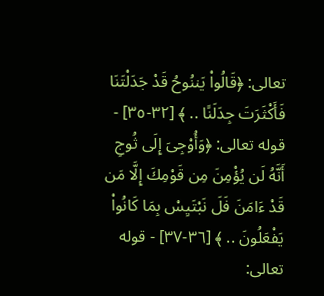تعالى: ﴿قَالُواْ يَننُوحُ قَدْ جَدَلْتَنَا فَأَكْثَرَتَ جِدَلَنًا .. ﴾ [٣٢-٣٥] - قوله تعالى: ﴿وَأُوْجِىَ إِلَى ثُوجِ أَنَّهُ لَن يُؤْمِنَ مِن قَوْمِكَ إِلَّا مَن قَدْ ءَامَنَ فَلَ نَبْتَيِسْ بِمَا كَانُواْ يَفْعَلُونَ .. ﴾ [٣٦-٣٧] - قوله تعالى: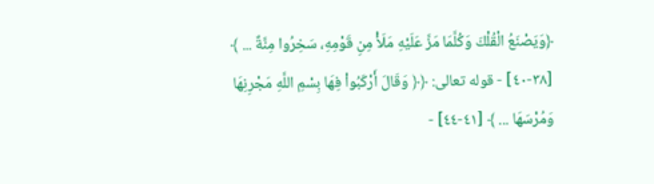﴿وَيَصْنَعُ الْقُلْكَ وَكُلَّمَا مَزَّ عَلَيْهِ مَلَأْ مِنِ قَوْمِهِ، سَخِرُوا مِنَّةٌ ... ﴾ [٣٨-٤٠] - قوله تعالى: ﴿﴿ وَقَالَ أَرْكَبُواْ فِهَا بِسْمِ اللَّهِ مَجْرِنِهَا وَمُرْسَهَا ... ﴾ [٤١-٤٤] -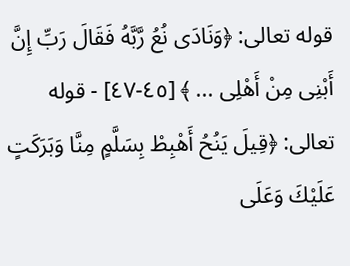قوله تعالى: ﴿وَنَادَى نُعُ رَّبَّهُ فَقَالَ رَبِّ إِنَّ أَبْنِى مِنْ أَهْلِى ... ﴾ [٤٥-٤٧] - قوله تعالى: ﴿قِيلَ يَنُحُ أَهْبِطْ بِسَلَّمٍ مِنَّا وَبَرَكَتٍ عَلَيْكَ وَعَلَى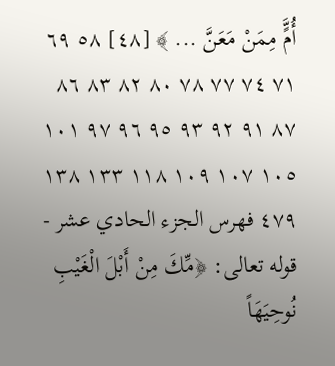أُمٍَّ مِمَنْ مَعَنَّ ... ﴾ [٤٨] ٥٨ ٦٩ ٧١ ٧٤ ٧٧ ٧٨ ٨٠ ٨٢ ٨٣ ٨٦ ٨٧ ٩١ ٩٢ ٩٣ ٩٥ ٩٦ ٩٧ ١٠١ ١٠٥ ١٠٧ ١٠٩ ١١٨ ١٣٣ ١٣٨ ٤٧٩ فهرس الجزء الحادي عشر - قوله تعالى: ﴿مِّكَ مِنْ أَبْلَ الْغَيْبِ نُوحِيَهَاً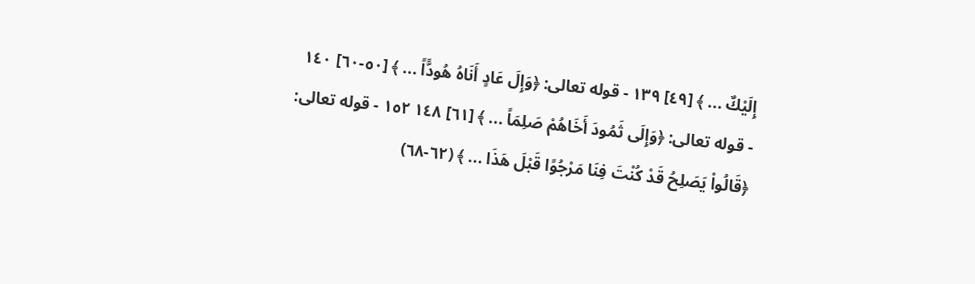إِلَيْكٌ ... ﴾ [٤٩] ١٣٩ - قوله تعالى: ﴿وَإِلَ عَادٍ أَنَاهُ هُودًّاً ... ﴾ [٥٠-٦٠] ١٤٠ - قوله تعالى: ﴿وَإِلَى ثَمُودَ أَخَاهُمْ صَلِمَاً ... ﴾ [٦١] ١٤٨ ١٥٢ - قوله تعالى: ﴿قَالُواْ يَصَلِحُ قَدْ كُنْتَ فِنَا مَرْجُوًا قَبْلَ هَذَا ... ﴾ (٦٢-٦٨)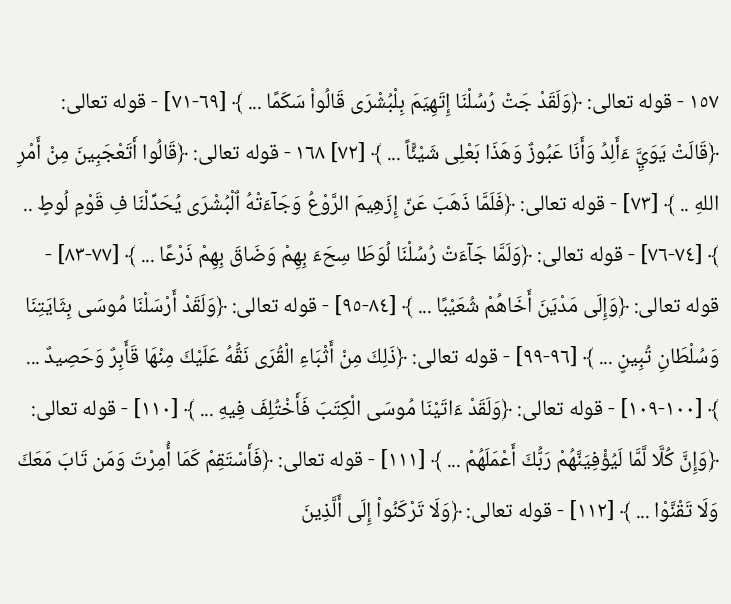١٥٧ - قوله تعالى: ﴿وَلَقَدْ جَتْ رُسُلْنَا إِتَهِيَمَ بِلْبُشْرَى قَالُواْ سَكَمًا ... ﴾ [٦٩-٧١] - قوله تعالى: ﴿قَالَتْ يَوَيَِّ ءَأَلِدُ وَأَنَا عَبُوزٌ وَهَذَا بَعْلِى شَيْئًّاً ... ﴾ [٧٢] ١٦٨ - قوله تعالى: ﴿قَالُوا أَتَعْجَبِينَ مِنْ أَمْرِ اللهِ .. ﴾ [٧٣] - قوله تعالى: ﴿فَلَمَّا ذَهَبَ عَنّ إِزَهِيمَ الرَّوْعُ وَجَآءَتْهُ اٌلْبُشْرَى يُحَدِّلْنَا فِ قَوْمِ لُوطٍ .. ﴾ [٧٤-٧٦] - قوله تعالى: ﴿وَلَمَّا جَآءَتْ رُسُلْنَا لُوَطَا سِحَءَ بِهِمْ وَضَاقَ بِهِمْ ذَرْعًا ... ﴾ [٧٧-٨٣] - قوله تعالى: ﴿وَإِلَى مَدْيَنَ أَخَاهُمْ شُعَيْبًا ... ﴾ [٨٤-٩٥] - قوله تعالى: ﴿وَلَقَدْ أَرْسَلْنَا مُوسَى بِثَايَتِنَا وَسُلْطَانِ تُبِينٍ ... ﴾ [٩٦-٩٩] - قوله تعالى: ﴿ذَلِكَ مِنْ أَثْبَاءِ الْقُرَى نَقُّهُ عَلَيْكَ مِنْهَا قَأَبِرٌ وَحَصِيدٌ ... ﴾ [١٠٠-١٠٩] - قوله تعالى: ﴿وَلَقَدْ ءَاتَيْنَا مُوسَى الْكِتَبَ فَأَخْتُلِفَ فِيهِ ... ﴾ [١١٠] - قوله تعالى: ﴿وَإِنَّ كُلَّا لَّمَّا لَيُؤْفِيَنَّهُمْ رَبُّكَ أَعْمَلَهُمْ ... ﴾ [١١١] - قوله تعالى: ﴿فَأَسْتَقِمْ كَمَا أُمِرْتَ وَمَن تَابَ مَعَكَ وَلَا تَقْنَّوْا ... ﴾ [١١٢] - قوله تعالى: ﴿وَلَا تَرْكَنُواْ إِلَى أَلَّذِينَ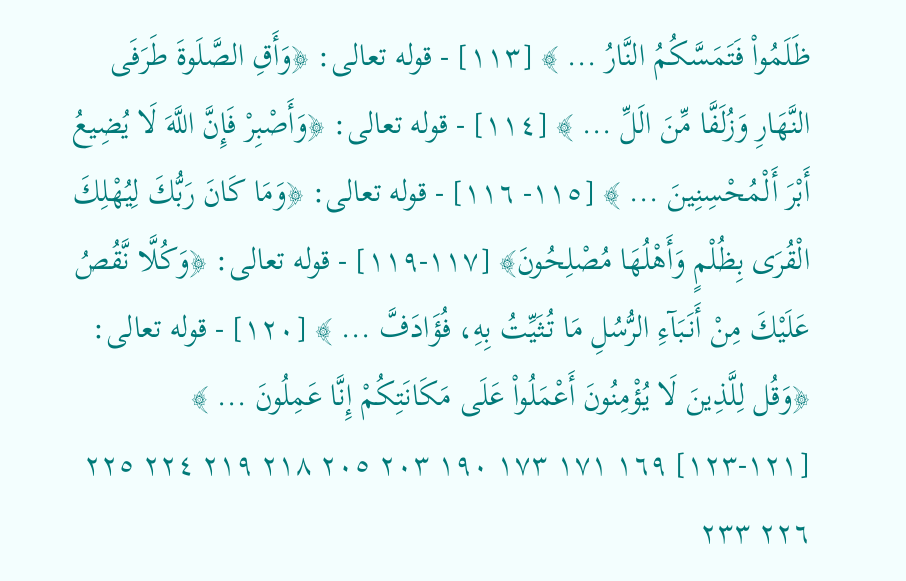ظَلَمُواْ فَتَمَسَّكُمُ النَّارُ ... ﴾ [١١٣] - قوله تعالى: ﴿وَأَقِ الصَّلَوةَ طَرَفَى النَّهَارِ وَزُلَفَّا مِّنَ الَلِّ ... ﴾ [١١٤] - قوله تعالى: ﴿وَأَصْبِرْ فَإِنَّ اللَّهَ لَا يُضِيعُ أَبْرَ أَلْمُحْسِنِينَ ... ﴾ [١١٥- ١١٦] - قوله تعالى: ﴿وَمَا كَانَ رَبُّكَ لِيُهْلِكَ الْقُرَى بِظُلْمٍ وَأَهْلُهَا مُصْلِحُونَ﴾ [١١٧-١١٩] - قوله تعالى: ﴿وَكُلَّا نَّقُصُ عَلَيْكَ مِنْ أَنَبَآءِ الرُّسُلِ مَا تُثَيِّتُ بِهِ، فُؤَادَفَّ ... ﴾ [١٢٠] - قوله تعالى: ﴿وَقُل لِلَّذِينَ لَا يُؤْمِنُونَ أَعْمَلُواْ عَلَى مَكَانَتِكُمْ إِنَّا عَمِلُونَ ... ﴾ [١٢١-١٢٣] ١٦٩ ١٧١ ١٧٣ ١٩٠ ٢٠٣ ٢٠٥ ٢١٨ ٢١٩ ٢٢٤ ٢٢٥ ٢٢٦ ٢٣٣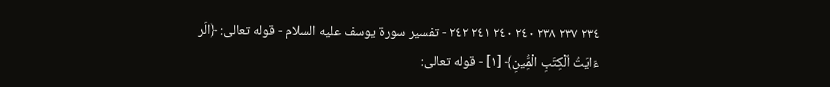٢٣٤ ٢٣٧ ٢٣٨ ٢٤٠ ٢٤٠ ٢٤١ ٢٤٢ - تفسير سورة يوسف عليه السلام - قوله تعالى: ﴿الَر ءَايَتُ اٌلْكِتَبِ الْمُِّينِ﴾ [١] - قوله تعالى: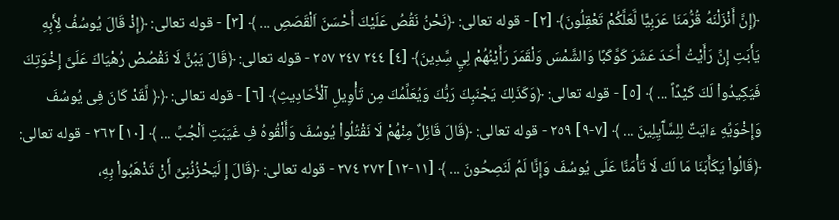﴿إِنَّ أَنْزَلْنَهُ قُرُّمَنَا عَرَبِيًّا لَّعَلَّكُمْ تَعْقِلُونَ﴾ [٢] - قوله تعالى: ﴿نَحْنُ نَقُصُ عَلَيْكَ أَحْسَنَ اَلْقَصَصِ ... ﴾ [٣] - قوله تعالى: ﴿إِذْ قَالَ يُوسُفُ لِأَبِهِ يَأَبَتِ إِنِّ رَأَيْتُ أَحَدَ عَشَرَ كَوَّكَبًا وَالشَّمْسَ وَلْقَمَرَ رَأَيْنُهُمْ لِيِ سَِّدِينَ﴾ [٤] ٢٤٤ ٢٤٧ ٢٥٧ - قوله تعالى: ﴿قَالَ يَبُنَّ لَا نَقْصُصْ رُهْيَاكَ عَلَىَّ إِخْوَتِكَ فَيَكِيدُواْ لَكَ كَيْدًاً ... ﴾ [٥] - قوله تعالى: ﴿وَكَذَلِكَ يَجْنَبِكَ رَبُّكَ وَيُعَلِّمُكَ مِن تَأْوِيلِ آلْأَحَادِيثِ﴾ [٦] - قوله تعالى: ﴿﴿ لَّقَدْ كَانَ فِى يُوسُفَ وَإِخْوَيِّهِ ءَايَتٌ لِلِسَّآَيِلِينَ ... ﴾ [٧-٩] ٢٥٩ - قوله تعالى: ﴿قَالَ قَائِلٌ مِنْهُمْ لَا نَقْتُلُواْ يُوسُفَ وَأَلْقُوهُ فِ غَيَبَتِ اَلْجُبِّ ... ﴾ [١٠] ٢٦٢ - قوله تعالى: ﴿قَالُواْ يَكَأَبَنَا مَا لَكَ لَا تَأْمَنَّا عَلَى يُوسُفَ وَإِنَّا لَمُ لَنَصِحُونَ ... ﴾ [١١-١٢] ٢٧٢ ٢٧٤ - قوله تعالى: ﴿قَالَ إِ لَيَحْزُنُنِىِّ أَنْ تَذْهَبُواْ بِهِ،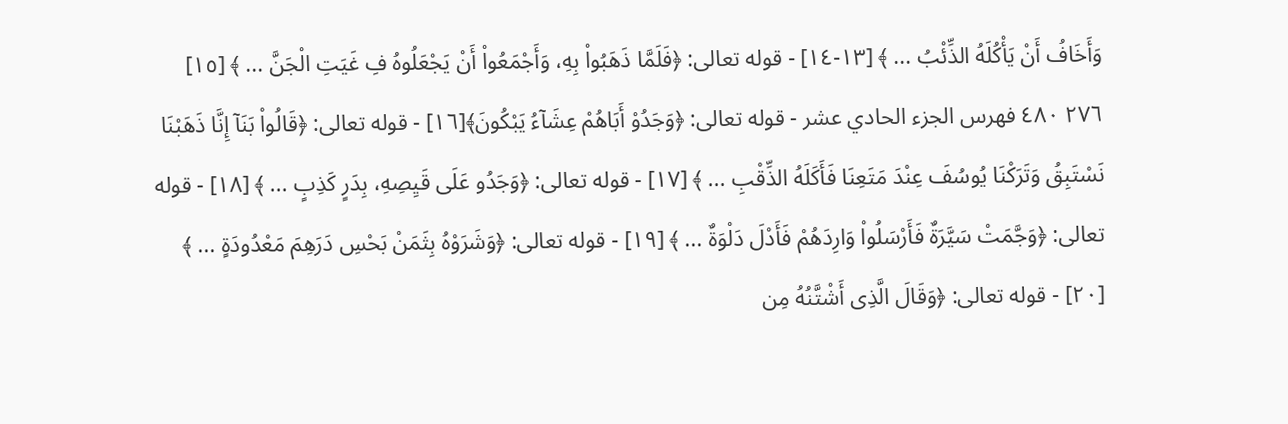وَأَخَافُ أَنْ يَأْكُلَهُ الذِّئْبُ ... ﴾ [١٣-١٤] - قوله تعالى: ﴿فَلَمَّا ذَهَبُواْ بِهِ، وَأَجْمَعُواْ أَنْ يَجْعَلُوهُ فِ غَيَتِ الْجَنَّ ... ﴾ [١٥] ٢٧٦ ٤٨٠ فهرس الجزء الحادي عشر - قوله تعالى: ﴿وَجَدُوْ أَبَاهُمْ عِشَآءُ يَبْكُونَ﴾[١٦] - قوله تعالى: ﴿قَالُواْ بَنَآ إِنَّا ذَهَبْنَا نَسْتَبِقُ وَتَرَكْنَا يُوسُفَ عِنْدَ مَتَعِنَا فَأَكَلَهُ الذِّقْبِ ... ﴾ [١٧] - قوله تعالى: ﴿وَجَدُو عَلَى قَيِصِهِ، بِدَرٍ كَذِبٍ ... ﴾ [١٨] - قوله تعالى: ﴿وَجَّمَتْ سَيَّرَةٌ فَأَرْسَلُواْ وَارِدَهُمْ فَأَدْلَ دَلْوَةٌ ... ﴾ [١٩] - قوله تعالى: ﴿وَشَرَوْهُ بِثَمَنْ بَحْسِ دَرَهِمَ مَعْدُودَةٍ ... ﴾ [٢٠] - قوله تعالى: ﴿وَقَالَ الَّذِى أَشْتَّنُهُ مِن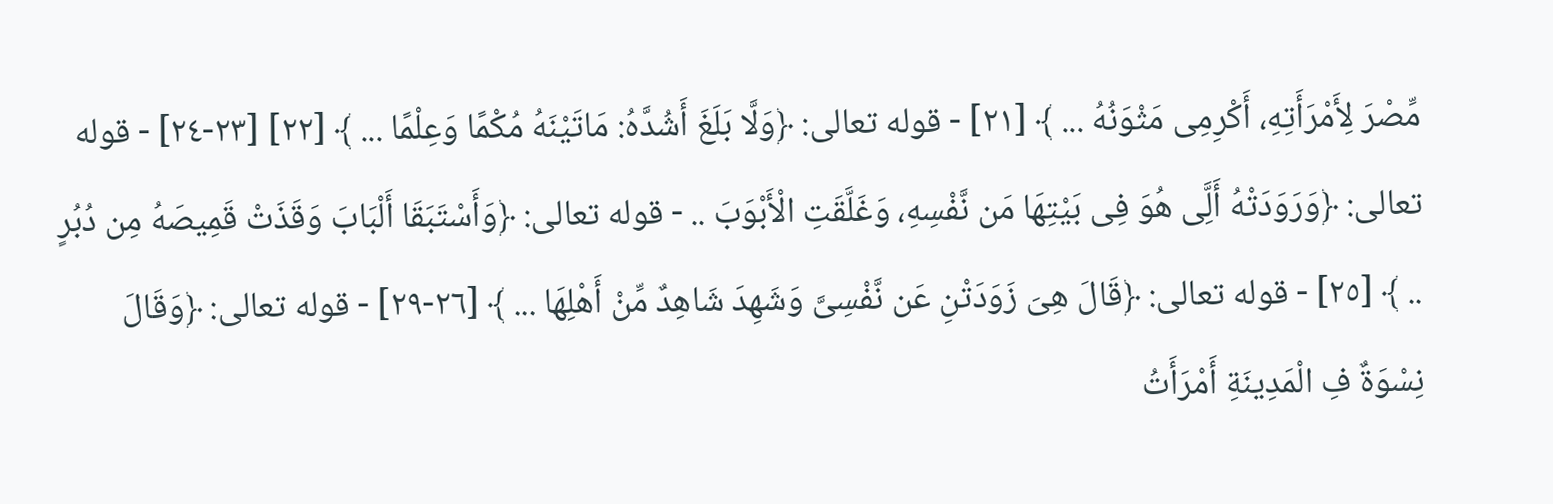مِّصْرَ لِأَمْرَأَتِهِ، أَكْرِمِى مَثْوَنُهُ ... ﴾ [٢١] - قوله تعالى: ﴿وَلَّا بَلَغَ أَشُدَّهُ: مَاتَيْنَهُ مُكْمًا وَعِلْمًا ... ﴾ [٢٢] [٢٣-٢٤] - قوله تعالى: ﴿وَرَوَدَتْهُ أَلَِّى هُوَ فِى بَيْتِهَا مَن نَّفْسِهِ، وَغَلَّقَتِ الْأَبْوَبَ .. - قوله تعالى: ﴿وَأَسْتَبَقَا أَلْبَابَ وَقَذَتْ قَمِيصَهُ مِن دُبُرٍ .. ﴾ [٢٥] - قوله تعالى: ﴿قَالَ هِىَ زَوَدَتْنِ عَن نَّفْسِىَّ وَشَهِدَ شَاهِدٌ مِّنْ أَهْلِهَا ... ﴾ [٢٦-٢٩] - قوله تعالى: ﴿وَقَالَ نِسْوَةٌ فِ الْمَدِينَةِ أَمْرَأَتُ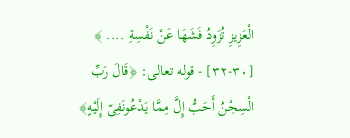الْعَزِيزِ تُزَوِدُ فَشَهَا عَنْ نَفْسِةِ .... ﴾ [٣٠-٣٢] - قوله تعالى: ﴿قَالَ رَبِّ الْسِجْنُ أَحَبُّ إِلَّ مِمَّا يَدْعُونَفِىّ إِلَيْهٍ﴾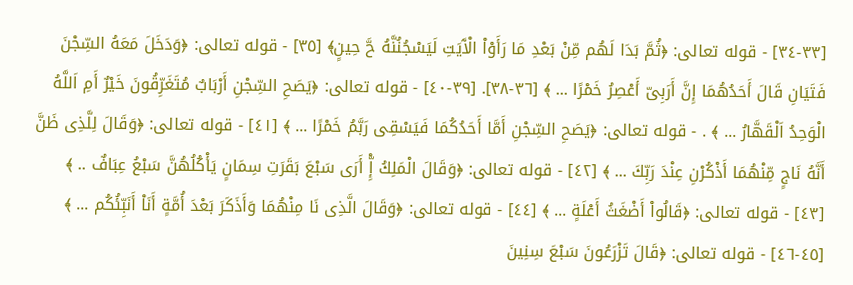[٣٣-٣٤] - قوله تعالى: ﴿ثُمَّ بَدَا لَهُم مِّنْ بَعْدِ مَا رَأَوْاْ الْآَيَتِ لَيَسْجُنُنَّهُ حَّ حِينٍ﴾ [٣٥] - قوله تعالى: ﴿وَدَخَلَ مَعَهُ السِّجْنَ فَتَيَانِ قَالَ أَحَدُهُمَا إِنَّ أَرَبِىّ أَعْصِرُ خَمْرًا ... ﴾ [٣٦-٣٨]. [٣٩-٤٠] - قوله تعالى: ﴿يَصَحِ السِّجْنِ أَرْبَابٌ مُتَغَرِّقُونَ خَيْرٌ أَمِ اَللَّهُ الْوَحِدُ اَلْقَهَّارُ ... ﴾ . - قوله تعالى: ﴿يَصَحِ السِّجْنِ أَمَّا أَحَدُكُمَا فَيَسْقِى رَبَّمُ خَمْرًا ... ﴾ [٤١] - قوله تعالى: ﴿وَقَالَ لِلَّذِى ظَنَّ أَنَّهُ نَاجٍ مِّنْهُمَا أَذْكُرْنِ عِنْدَ رَبِّكَ ... ﴾ [٤٢] - قوله تعالى: ﴿وَقَالَ الْمَلِكُ إِّْ أَرَى سَبْعَ بَقَرَتِ سِمَانٍ يَأْكُلُهُنَّ سَبْعُ عِبَافٌ .. ﴾ [٤٣] - قوله تعالى: ﴿قَالُواْ أَضْغَثُ أَعْلَةٍ ... ﴾ [٤٤] - قوله تعالى: ﴿وَقَالَ الَّذِى نَا مِنْهُمَا وَأَذَكَرَ بَعْدَ أُمَّةٍ أَنَاْ أَنَبِّئُكُم ... ﴾ [٤٥-٤٦] - قوله تعالى: ﴿قَالَ تَزْرَعُونَ سَبْعَ سِنِينَ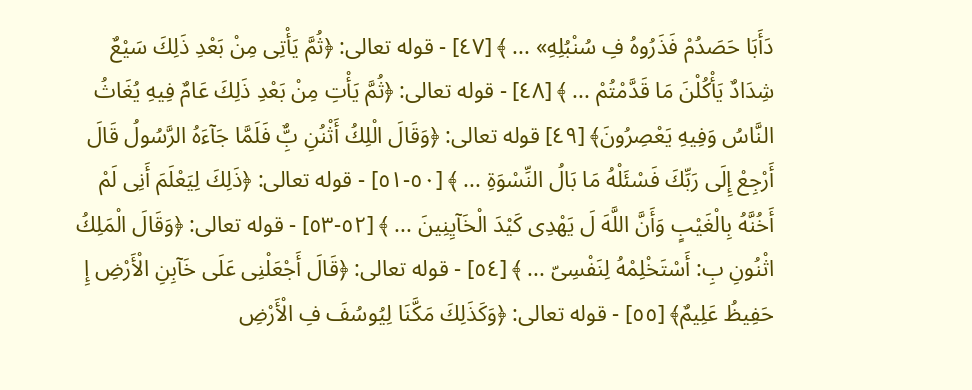دَأَبَا حَصَدُمْ فَذَرُوهُ فِ سُنْبُلِهِ» ... ﴾ [٤٧] - قوله تعالى: ﴿ثُمَّ يَأْتِى مِنْ بَعْدِ ذَلِكَ سَيْعٌ شِدَادٌ يَأْكُلْنَ مَا قَدَّمْتُمْ ... ﴾ [٤٨] - قوله تعالى: ﴿ثُمَّ يَأْتِ مِنْ بَعْدِ ذَلِكَ عَامٌ فِيهِ يُغَاثُ النَّاسُ وَفِيهِ يَعْصِرُونَ﴾ [٤٩] قوله تعالى: ﴿وَقَالَ الْلِكُ أَثْنُنِ بٌِّ فَلَمَّا جَآءَهُ الرَّسُولُ قَالَ أَرْجِعْ إِلَى رَبِّكَ فَسْئَلْهُ مَا بَالُ النِّسْوَةِ ... ﴾ [٥٠-٥١] - قوله تعالى: ﴿ذَلِكَ لِيَعْلَمَ أَنِى لَمْ أَخُنَّهُ بِالْغَيْبٍ وَأَنَّ اللَّهَ لَ يَهْدِى كَيْدَ الْخَآيِنِينَ ... ﴾ [٥٢-٥٣] - قوله تعالى: ﴿وَقَالَ الْمَلِكُ اثْنُونِ بِ: أَسْتَخْلِمْهُ لِنَفْسِىّ ... ﴾ [٥٤] - قوله تعالى: ﴿قَالَ أَجْعَلْنِى عَلَى خَآبِنِ الْأَرْضِ إِ حَفِيظُ عَلِيمٌ﴾ [٥٥] - قوله تعالى: ﴿وَكَذَلِكَ مَكَّنَا لِيُوسُفَ فِ الْأَرْضِ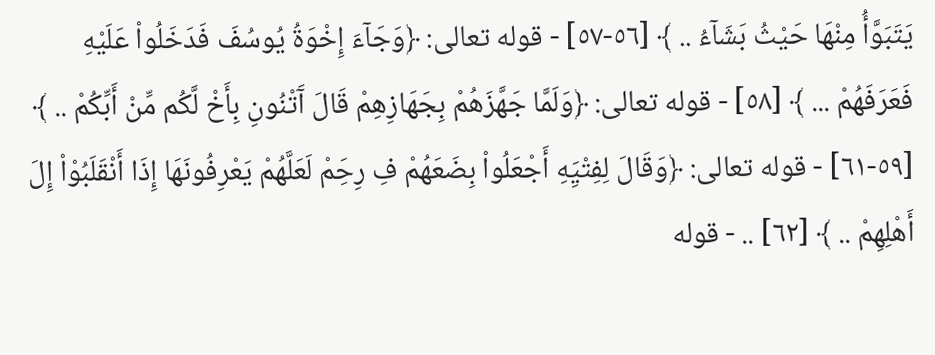يَتَبَوَّأُ مِنْهَا حَيْثُ بَشَآءُ .. ﴾ [٥٦-٥٧] - قوله تعالى: ﴿وَجَآءَ إِخْوَةُ يُوسُفَ فَدَخَلُواْ عَلَيْهِ فَعَرَفَهُمْ ... ﴾ [٥٨] - قوله تعالى: ﴿وَلَمَّا جَهَّزَهُمْ بِجَهَازِهِمْ قَالَ آَتْنُونِ بِأَخْ لَّكُم مِّنْ أَبِّكُمْ .. ﴾ [٥٩-٦١] - قوله تعالى: ﴿وَقَالَ لِفِتْيَِهِ أَجْعَلُواْ بِضَعَهُمْ فِ رِحَِمْ لَعَلَّهُمْ يَعْرِفُونَهَا إِذَا أَنْقَلَبُوْاْ إِلَ أَهْلِهِمْ .. ﴾ [٦٢] .. - قوله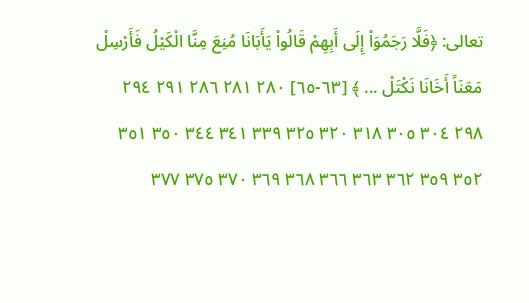تعالى: ﴿فَلَّا رَجَمُوَاْ إِلَى أَبِهِمْ قَالُواْ يَأَبَانَا مُنِعَ مِنَّا الْكَيْلُ فَأَرْسِلْ مَعَنَاً أَخَانَا نَكْتَلْ ... ﴾ [٦٣-٦٥] ٢٨٠ ٢٨١ ٢٨٦ ٢٩١ ٢٩٤ ٢٩٨ ٣٠٤ ٣٠٥ ٣١٨ ٣٢٠ ٣٢٥ ٣٣٩ ٣٤١ ٣٤٤ ٣٥٠ ٣٥١ ٣٥٢ ٣٥٩ ٣٦٢ ٣٦٣ ٣٦٦ ٣٦٨ ٣٦٩ ٣٧٠ ٣٧٥ ٣٧٧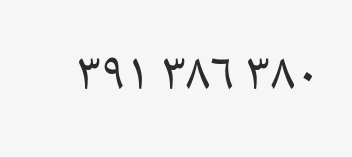٣٨٠ ٣٨٦ ٣٩١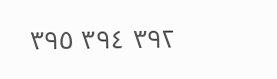٣٩٢ ٣٩٤ ٣٩٥